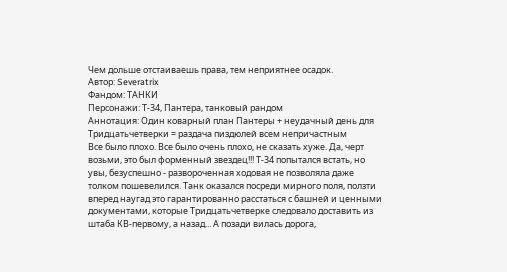Чем дольше отстаиваешь права, тем неприятнее осадок.
Автор: Severatrix
Фандом: ТАНКИ
Персонажи: Т-34, Пантера, танковый рандом
Аннотация: Один коварный план Пантеры + неудачный день для Тридцатьчетверки = раздача пиздюлей всем непричастным
Все было плохо. Все было очень плохо, не сказать хуже. Да, черт возьми, это был форменный звездец!!! Т-34 попытался встать, но увы, безуспешно - развороченная ходовая не позволяла даже толком пошевелился. Танк оказался посреди мирного поля, ползти вперед наугад это гарантированно расстаться с башней и ценными документами, которые Тридцатьчетверке следовало доставить из штаба КВ-первому, а назад... А позади вилась дорога,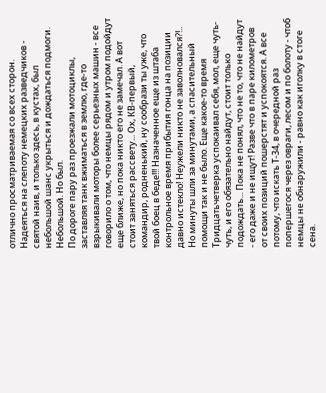отлично просматриваемая со всех сторон. Надеяться на слепоту немецких разведчиков - святой наив, и только здесь, в кустах, был небольшой шанс укрыться и дождаться подмоги.
Небольшой. Но был.
По дороге пару раз проезжали мотоциклы, заставляя танк вжиматься в землю, где-то взрыкивали моторы более серьезных машин - все говорило о том, что немцы рядом и утром подойдут еще ближе, но пока никто его не замечал. А вот стоит заняться рассвету... Ох, КВ-первый, командир, родненький, ну сообрази ты уже, что твой боец в беде!!! Назначенное еще из штаба контрольное время прибытия гонца на позиции давно истекло! Неужели никто не заволновался?!..
Но минуты шли за минутами, а спасительный помощи так и не было. Еще какое-то время Тридцатьчетверка успокаивал себя, мол, еще чуть-чуть, и его обязательно найдут, стоит только подождать... Пока не понял, что не то, что не найдут - его даже и не ищут! Разве что в паре километров от своих позиций пошерстят и успокоятся. А все потому, что искать Т-34, в очередной раз попершегося через овраги, лесом и по болоту - чтоб немцы не обнаружили - равно как иголку в стоге сена.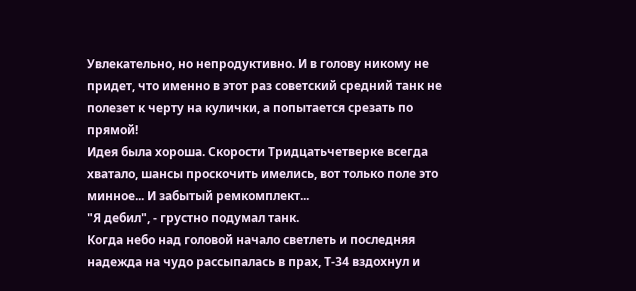Увлекательно, но непродуктивно. И в голову никому не придет, что именно в этот раз советский средний танк не полезет к черту на кулички, а попытается срезать по прямой!
Идея была хороша. Скорости Тридцатьчетверке всегда хватало, шансы проскочить имелись, вот только поле это минное... И забытый ремкомплект...
"Я дебил", - грустно подумал танк.
Когда небо над головой начало светлеть и последняя надежда на чудо рассыпалась в прах, Т-34 вздохнул и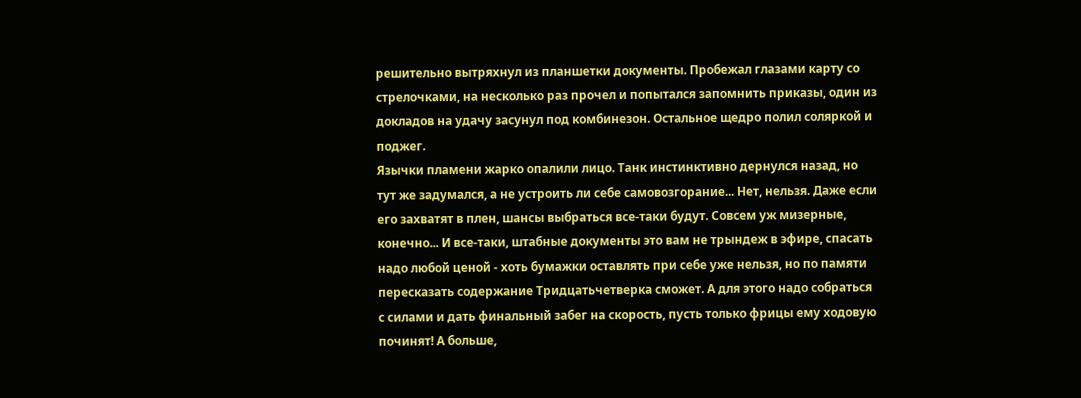решительно вытряхнул из планшетки документы. Пробежал глазами карту со стрелочками, на несколько раз прочел и попытался запомнить приказы, один из докладов на удачу засунул под комбинезон. Остальное щедро полил соляркой и поджег.
Язычки пламени жарко опалили лицо. Танк инстинктивно дернулся назад, но тут же задумался, а не устроить ли себе самовозгорание... Нет, нельзя. Даже если его захватят в плен, шансы выбраться все-таки будут. Совсем уж мизерные, конечно... И все-таки, штабные документы это вам не трындеж в эфире, спасать надо любой ценой - хоть бумажки оставлять при себе уже нельзя, но по памяти пересказать содержание Тридцатьчетверка сможет. А для этого надо собраться с силами и дать финальный забег на скорость, пусть только фрицы ему ходовую починят! А больше,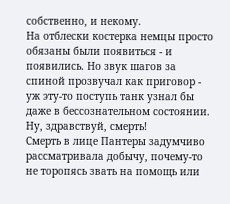собственно, и некому.
На отблески костерка немцы просто обязаны были появиться - и появились. Но звук шагов за спиной прозвучал как приговор - уж эту-то поступь танк узнал бы даже в бессознательном состоянии. Ну, здравствуй, смерть!
Смерть в лице Пантеры задумчиво рассматривала добычу, почему-то не торопясь звать на помощь или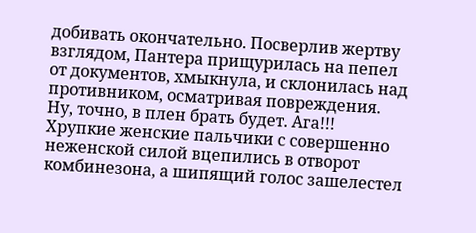добивать окончательно. Посверлив жертву взглядом, Пантера прищурилась на пепел от документов, хмыкнула, и склонилась над противником, осматривая повреждения. Ну, точно, в плен брать будет. Ага!!!
Хрупкие женские пальчики с совершенно неженской силой вцепились в отворот комбинезона, а шипящий голос зашелестел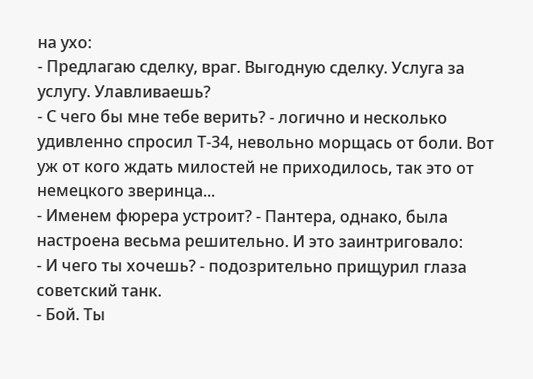на ухо:
- Предлагаю сделку, враг. Выгодную сделку. Услуга за услугу. Улавливаешь?
- С чего бы мне тебе верить? - логично и несколько удивленно спросил Т-34, невольно морщась от боли. Вот уж от кого ждать милостей не приходилось, так это от немецкого зверинца...
- Именем фюрера устроит? - Пантера, однако, была настроена весьма решительно. И это заинтриговало:
- И чего ты хочешь? - подозрительно прищурил глаза советский танк.
- Бой. Ты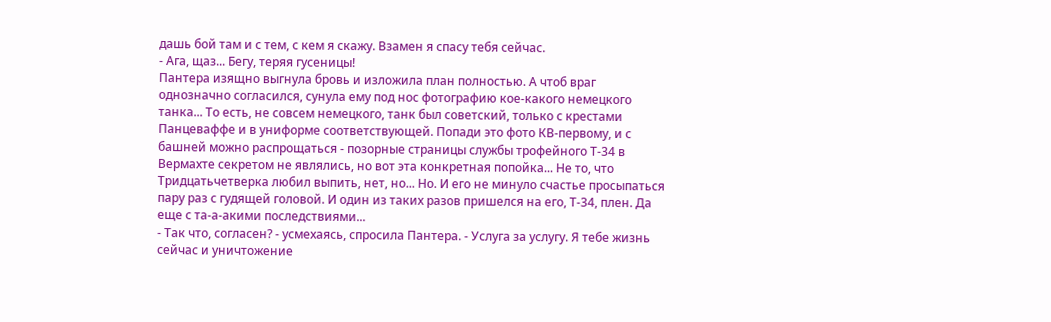дашь бой там и с тем, с кем я скажу. Взамен я спасу тебя сейчас.
- Ага, щаз... Бегу, теряя гусеницы!
Пантера изящно выгнула бровь и изложила план полностью. А чтоб враг однозначно согласился, сунула ему под нос фотографию кое-какого немецкого танка... То есть, не совсем немецкого, танк был советский, только с крестами Панцеваффе и в униформе соответствующей. Попади это фото КВ-первому, и с башней можно распрощаться - позорные страницы службы трофейного Т-34 в Вермахте секретом не являлись, но вот эта конкретная попойка... Не то, что Тридцатьчетверка любил выпить, нет, но... Но. И его не минуло счастье просыпаться пару раз с гудящей головой. И один из таких разов пришелся на его, Т-34, плен. Да еще с та-а-акими последствиями...
- Так что, согласен? - усмехаясь, спросила Пантера. - Услуга за услугу. Я тебе жизнь сейчас и уничтожение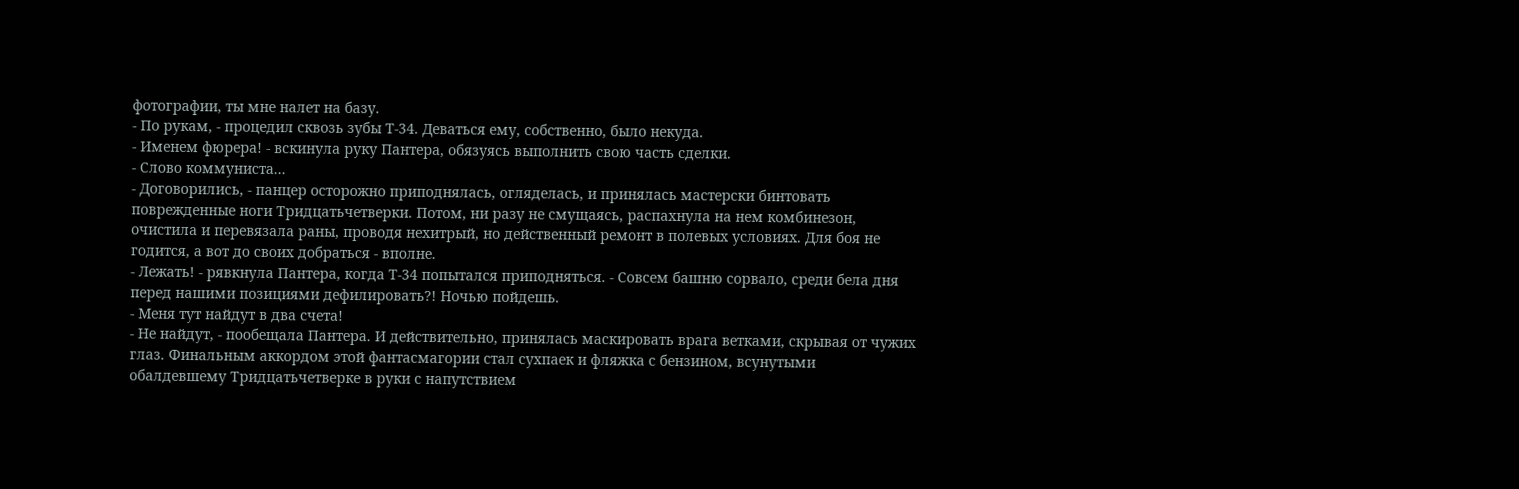фотографии, ты мне налет на базу.
- По рукам, - процедил сквозь зубы Т-34. Деваться ему, собственно, было некуда.
- Именем фюрера! - вскинула руку Пантера, обязуясь выполнить свою часть сделки.
- Слово коммуниста...
- Договорились, - панцер осторожно приподнялась, огляделась, и принялась мастерски бинтовать поврежденные ноги Тридцатьчетверки. Потом, ни разу не смущаясь, распахнула на нем комбинезон, очистила и перевязала раны, проводя нехитрый, но действенный ремонт в полевых условиях. Для боя не годится, а вот до своих добраться - вполне.
- Лежать! - рявкнула Пантера, когда Т-34 попытался приподняться. - Совсем башню сорвало, среди бела дня перед нашими позициями дефилировать?! Ночью пойдешь.
- Меня тут найдут в два счета!
- Не найдут, - пообещала Пантера. И действительно, принялась маскировать врага ветками, скрывая от чужих глаз. Финальным аккордом этой фантасмагории стал сухпаек и фляжка с бензином, всунутыми обалдевшему Тридцатьчетверке в руки с напутствием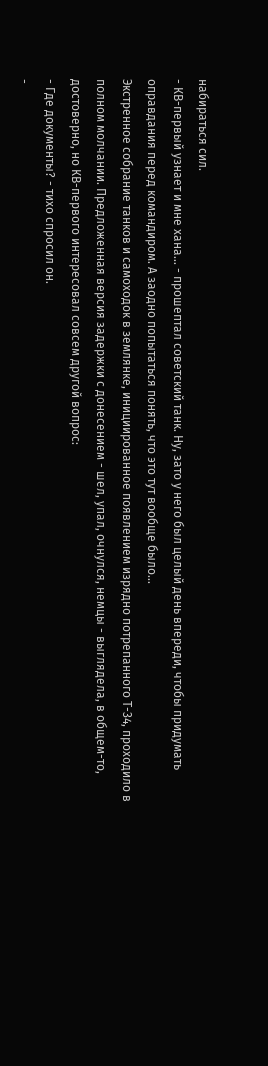набираться сил.
- КВ-первый узнает и мне хана... - прошептал советский танк. Ну, зато у него был целый день впереди, чтобы придумать оправдания перед командиром. А заодно попытаться понять, что это тут вообще было...
Экстренное собрание танков и самоходок в землянке, инициированное появлением изрядно потрепанного Т-34, проходило в полном молчании. Предложенная версия задержки с донесением - шел, упал, очнулся, немцы - выглядела, в общем-то, достоверно, но КВ-первого интересовал совсем другой вопрос:
- Где документы? - тихо спросил он.
-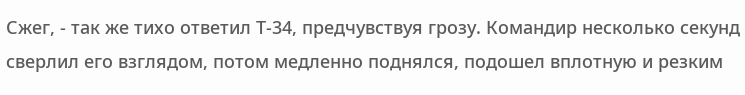Сжег, - так же тихо ответил Т-34, предчувствуя грозу. Командир несколько секунд сверлил его взглядом, потом медленно поднялся, подошел вплотную и резким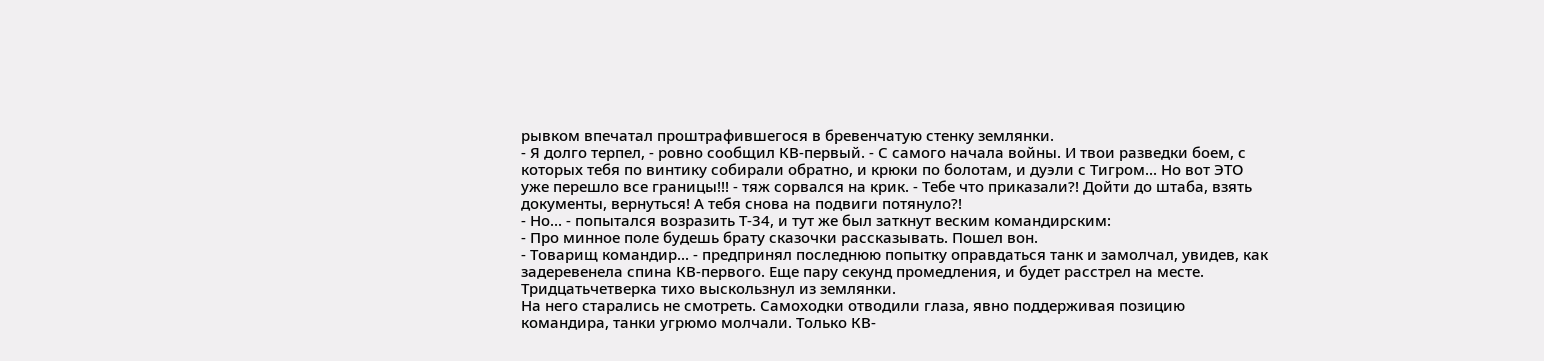рывком впечатал проштрафившегося в бревенчатую стенку землянки.
- Я долго терпел, - ровно сообщил КВ-первый. - С самого начала войны. И твои разведки боем, с которых тебя по винтику собирали обратно, и крюки по болотам, и дуэли с Тигром... Но вот ЭТО уже перешло все границы!!! - тяж сорвался на крик. - Тебе что приказали?! Дойти до штаба, взять документы, вернуться! А тебя снова на подвиги потянуло?!
- Но... - попытался возразить Т-34, и тут же был заткнут веским командирским:
- Про минное поле будешь брату сказочки рассказывать. Пошел вон.
- Товарищ командир... - предпринял последнюю попытку оправдаться танк и замолчал, увидев, как задеревенела спина КВ-первого. Еще пару секунд промедления, и будет расстрел на месте. Тридцатьчетверка тихо выскользнул из землянки.
На него старались не смотреть. Самоходки отводили глаза, явно поддерживая позицию командира, танки угрюмо молчали. Только КВ-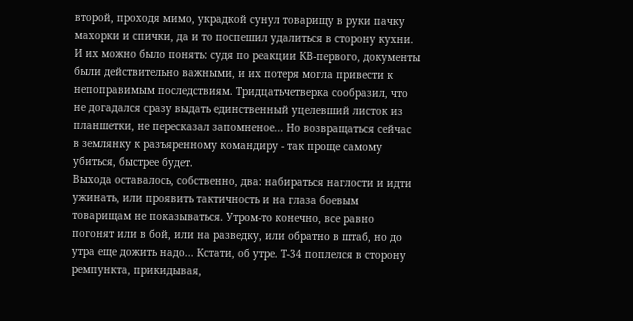второй, проходя мимо, украдкой сунул товарищу в руки пачку махорки и спички, да и то поспешил удалиться в сторону кухни. И их можно было понять: судя по реакции КВ-первого, документы были действительно важными, и их потеря могла привести к непоправимым последствиям. Тридцатьчетверка сообразил, что не догадался сразу выдать единственный уцелевший листок из планшетки, не пересказал запомненое... Но возвращаться сейчас в землянку к разъяренному командиру - так проще самому убиться, быстрее будет.
Выхода оставалось, собственно, два: набираться наглости и идти ужинать, или проявить тактичность и на глаза боевым товарищам не показываться. Утром-то конечно, все равно погонят или в бой, или на разведку, или обратно в штаб, но до утра еще дожить надо... Кстати, об утре. Т-34 поплелся в сторону ремпункта, прикидывая,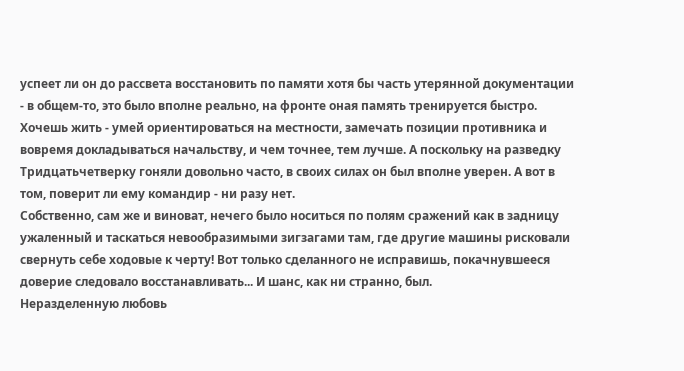успеет ли он до рассвета восстановить по памяти хотя бы часть утерянной документации - в общем-то, это было вполне реально, на фронте оная память тренируется быстро. Хочешь жить - умей ориентироваться на местности, замечать позиции противника и вовремя докладываться начальству, и чем точнее, тем лучше. А поскольку на разведку Тридцатьчетверку гоняли довольно часто, в своих силах он был вполне уверен. А вот в том, поверит ли ему командир - ни разу нет.
Собственно, сам же и виноват, нечего было носиться по полям сражений как в задницу ужаленный и таскаться невообразимыми зигзагами там, где другие машины рисковали свернуть себе ходовые к черту! Вот только сделанного не исправишь, покачнувшееся доверие следовало восстанавливать... И шанс, как ни странно, был.
Неразделенную любовь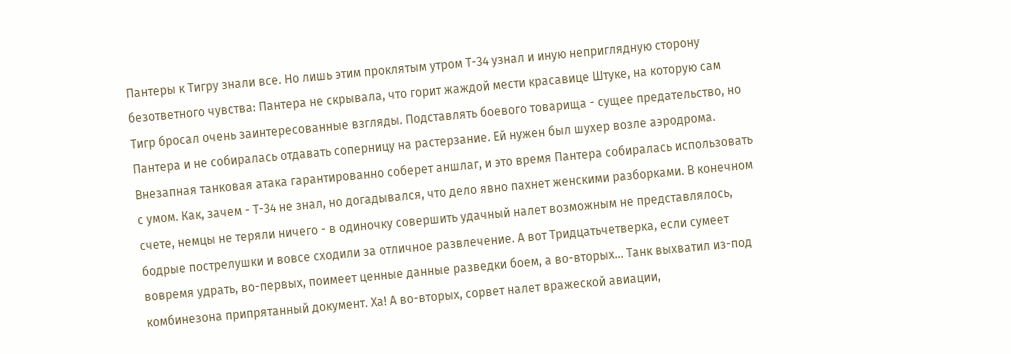Пантеры к Тигру знали все. Но лишь этим проклятым утром Т-34 узнал и иную неприглядную сторону безответного чувства: Пантера не скрывала, что горит жаждой мести красавице Штуке, на которую сам Тигр бросал очень заинтересованные взгляды. Подставлять боевого товарища - сущее предательство, но Пантера и не собиралась отдавать соперницу на растерзание. Ей нужен был шухер возле аэродрома. Внезапная танковая атака гарантированно соберет аншлаг, и это время Пантера собиралась использовать с умом. Как, зачем - Т-34 не знал, но догадывался, что дело явно пахнет женскими разборками. В конечном счете, немцы не теряли ничего - в одиночку совершить удачный налет возможным не представлялось, бодрые пострелушки и вовсе сходили за отличное развлечение. А вот Тридцатьчетверка, если сумеет вовремя удрать, во-первых, поимеет ценные данные разведки боем, а во-вторых... Танк выхватил из-под комбинезона припрятанный документ. Ха! А во-вторых, сорвет налет вражеской авиации,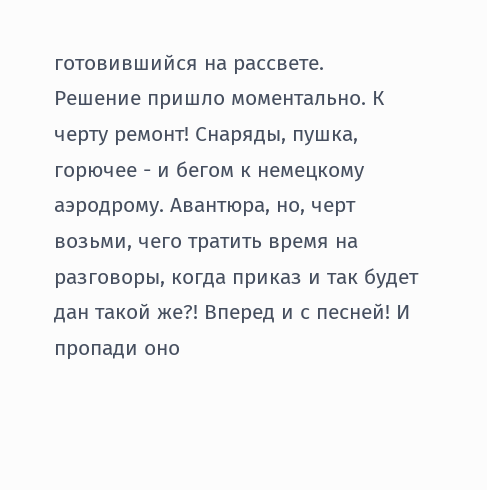готовившийся на рассвете.
Решение пришло моментально. К черту ремонт! Снаряды, пушка, горючее - и бегом к немецкому аэродрому. Авантюра, но, черт возьми, чего тратить время на разговоры, когда приказ и так будет дан такой же?! Вперед и с песней! И пропади оно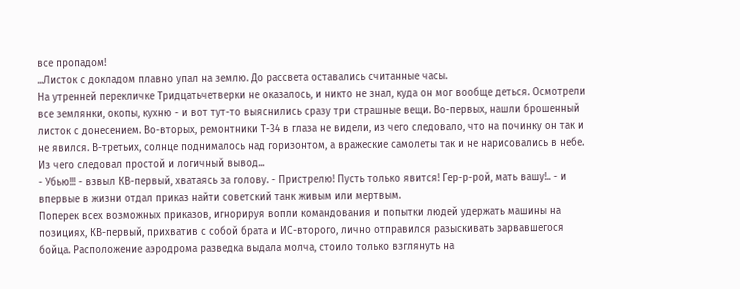все пропадом!
...Листок с докладом плавно упал на землю. До рассвета оставались считанные часы.
На утренней перекличке Тридцатьчетверки не оказалось, и никто не знал, куда он мог вообще деться. Осмотрели все землянки, окопы, кухню - и вот тут-то выяснились сразу три страшные вещи. Во-первых, нашли брошенный листок с донесением. Во-вторых, ремонтники Т-34 в глаза не видели, из чего следовало, что на починку он так и не явился. В-третьих, солнце поднималось над горизонтом, а вражеские самолеты так и не нарисовались в небе. Из чего следовал простой и логичный вывод...
- Убью!!! - взвыл КВ-первый, хватаясь за голову. - Пристрелю! Пусть только явится! Гер-р-рой, мать вашу!.. - и впервые в жизни отдал приказ найти советский танк живым или мертвым.
Поперек всех возможных приказов, игнорируя вопли командования и попытки людей удержать машины на позициях, КВ-первый, прихватив с собой брата и ИС-второго, лично отправился разыскивать зарвавшегося бойца. Расположение аэродрома разведка выдала молча, стоило только взглянуть на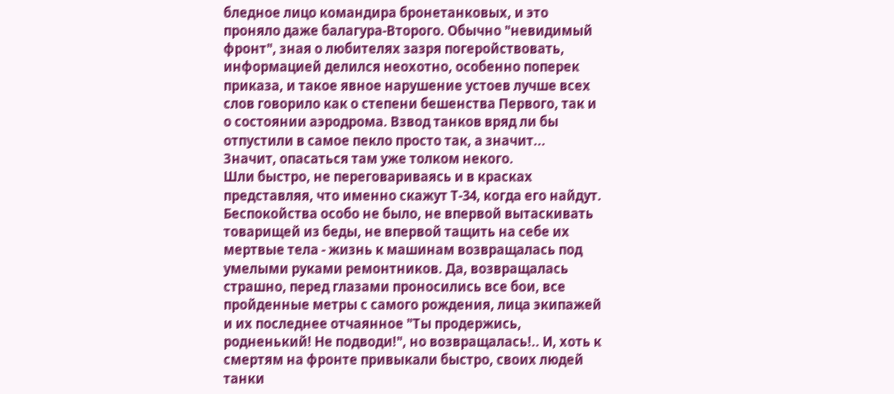бледное лицо командира бронетанковых, и это проняло даже балагура-Второго. Обычно "невидимый фронт", зная о любителях зазря погеройствовать, информацией делился неохотно, особенно поперек приказа, и такое явное нарушение устоев лучше всех слов говорило как о степени бешенства Первого, так и о состоянии аэродрома. Взвод танков вряд ли бы отпустили в самое пекло просто так, а значит...
Значит, опасаться там уже толком некого.
Шли быстро, не переговариваясь и в красках представляя, что именно скажут Т-34, когда его найдут. Беспокойства особо не было, не впервой вытаскивать товарищей из беды, не впервой тащить на себе их мертвые тела - жизнь к машинам возвращалась под умелыми руками ремонтников. Да, возвращалась страшно, перед глазами проносились все бои, все пройденные метры с самого рождения, лица экипажей и их последнее отчаянное "Ты продержись, родненький! Не подводи!", но возвращалась!.. И, хоть к смертям на фронте привыкали быстро, своих людей танки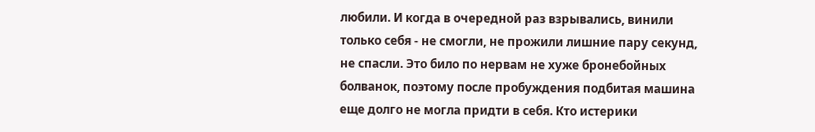любили. И когда в очередной раз взрывались, винили только себя - не смогли, не прожили лишние пару секунд, не спасли. Это било по нервам не хуже бронебойных болванок, поэтому после пробуждения подбитая машина еще долго не могла придти в себя. Кто истерики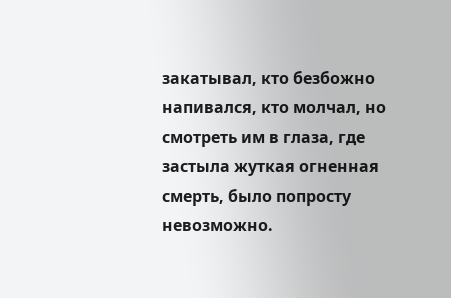закатывал, кто безбожно напивался, кто молчал, но смотреть им в глаза, где застыла жуткая огненная смерть, было попросту невозможно.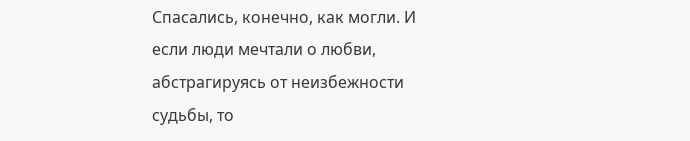Спасались, конечно, как могли. И если люди мечтали о любви, абстрагируясь от неизбежности судьбы, то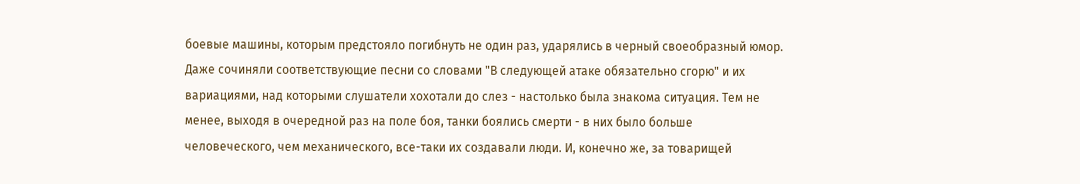боевые машины, которым предстояло погибнуть не один раз, ударялись в черный своеобразный юмор. Даже сочиняли соответствующие песни со словами "В следующей атаке обязательно сгорю" и их вариациями, над которыми слушатели хохотали до слез - настолько была знакома ситуация. Тем не менее, выходя в очередной раз на поле боя, танки боялись смерти - в них было больше человеческого, чем механического, все-таки их создавали люди. И, конечно же, за товарищей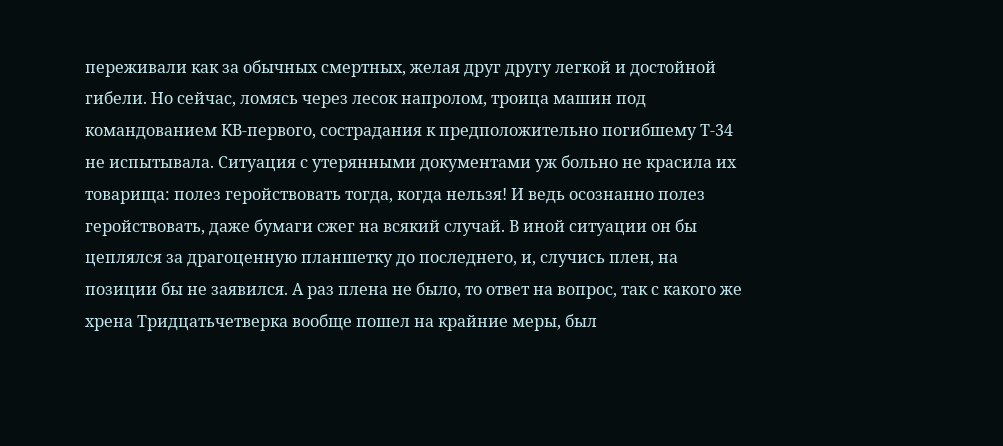переживали как за обычных смертных, желая друг другу легкой и достойной гибели. Но сейчас, ломясь через лесок напролом, троица машин под командованием КВ-первого, сострадания к предположительно погибшему Т-34 не испытывала. Ситуация с утерянными документами уж больно не красила их товарища: полез геройствовать тогда, когда нельзя! И ведь осознанно полез геройствовать, даже бумаги сжег на всякий случай. В иной ситуации он бы цеплялся за драгоценную планшетку до последнего, и, случись плен, на позиции бы не заявился. А раз плена не было, то ответ на вопрос, так с какого же хрена Тридцатьчетверка вообще пошел на крайние меры, был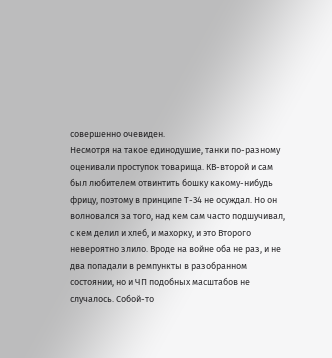совершенно очевиден.
Несмотря на такое единодушие, танки по-разному оценивали проступок товарища. КВ-второй и сам был любителем отвинтить бошку какому-нибудь фрицу, поэтому в принципе Т-34 не осуждал. Но он волновался за того, над кем сам часто подшучивал, с кем делил и хлеб, и махорку, и это Второго невероятно злило. Вроде на войне оба не раз, и не два попадали в ремпункты в разобранном состоянии, но и ЧП подобных масштабов не случалось. Собой-то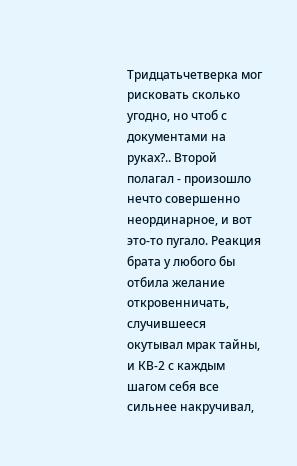Тридцатьчетверка мог рисковать сколько угодно, но чтоб с документами на руках?.. Второй полагал - произошло нечто совершенно неординарное, и вот это-то пугало. Реакция брата у любого бы отбила желание откровенничать, случившееся окутывал мрак тайны, и КВ-2 с каждым шагом себя все сильнее накручивал,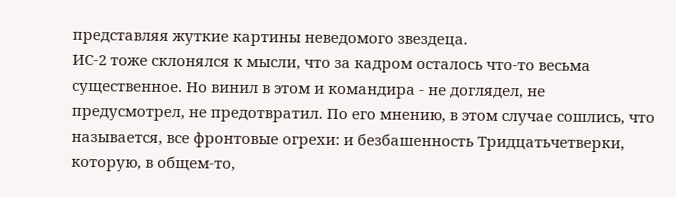представляя жуткие картины неведомого звездеца.
ИС-2 тоже склонялся к мысли, что за кадром осталось что-то весьма существенное. Но винил в этом и командира - не доглядел, не предусмотрел, не предотвратил. По его мнению, в этом случае сошлись, что называется, все фронтовые огрехи: и безбашенность Тридцатьчетверки, которую, в общем-то,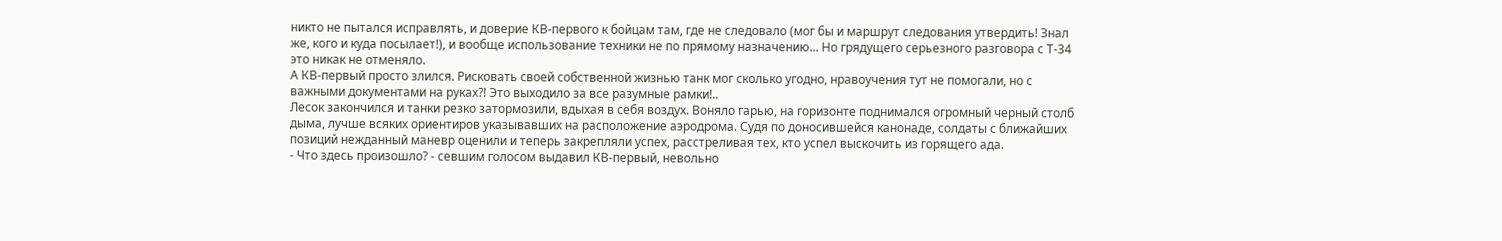никто не пытался исправлять, и доверие КВ-первого к бойцам там, где не следовало (мог бы и маршрут следования утвердить! Знал же, кого и куда посылает!), и вообще использование техники не по прямому назначению... Но грядущего серьезного разговора с Т-34 это никак не отменяло.
А КВ-первый просто злился. Рисковать своей собственной жизнью танк мог сколько угодно, нравоучения тут не помогали, но с важными документами на руках?! Это выходило за все разумные рамки!..
Лесок закончился и танки резко затормозили, вдыхая в себя воздух. Воняло гарью, на горизонте поднимался огромный черный столб дыма, лучше всяких ориентиров указывавших на расположение аэродрома. Судя по доносившейся канонаде, солдаты с ближайших позиций нежданный маневр оценили и теперь закрепляли успех, расстреливая тех, кто успел выскочить из горящего ада.
- Что здесь произошло? - севшим голосом выдавил КВ-первый, невольно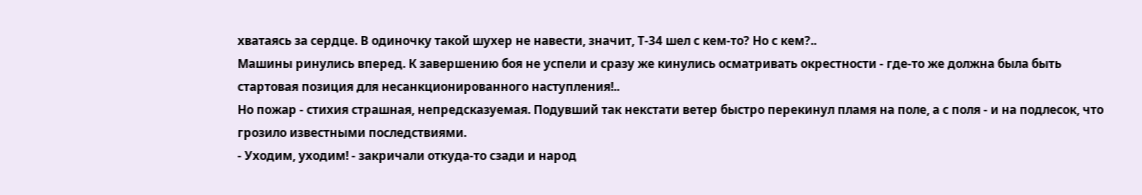хватаясь за сердце. В одиночку такой шухер не навести, значит, Т-34 шел с кем-то? Но с кем?..
Машины ринулись вперед. К завершению боя не успели и сразу же кинулись осматривать окрестности - где-то же должна была быть стартовая позиция для несанкционированного наступления!..
Но пожар - стихия страшная, непредсказуемая. Подувший так некстати ветер быстро перекинул пламя на поле, а с поля - и на подлесок, что грозило известными последствиями.
- Уходим, уходим! - закричали откуда-то сзади и народ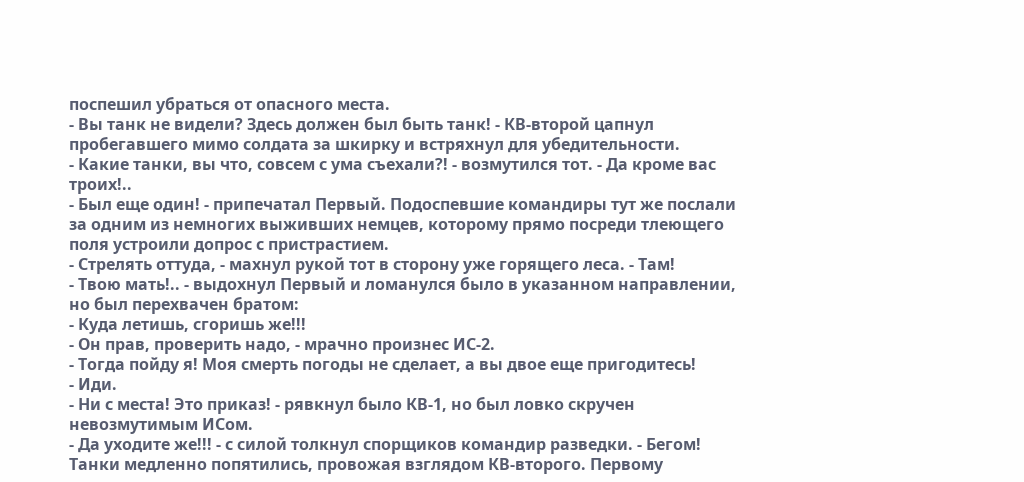поспешил убраться от опасного места.
- Вы танк не видели? Здесь должен был быть танк! - КВ-второй цапнул пробегавшего мимо солдата за шкирку и встряхнул для убедительности.
- Какие танки, вы что, совсем с ума съехали?! - возмутился тот. - Да кроме вас троих!..
- Был еще один! - припечатал Первый. Подоспевшие командиры тут же послали за одним из немногих выживших немцев, которому прямо посреди тлеющего поля устроили допрос с пристрастием.
- Стрелять оттуда, - махнул рукой тот в сторону уже горящего леса. - Там!
- Твою мать!.. - выдохнул Первый и ломанулся было в указанном направлении, но был перехвачен братом:
- Куда летишь, сгоришь же!!!
- Он прав, проверить надо, - мрачно произнес ИС-2.
- Тогда пойду я! Моя смерть погоды не сделает, а вы двое еще пригодитесь!
- Иди.
- Ни с места! Это приказ! - рявкнул было КВ-1, но был ловко скручен невозмутимым ИСом.
- Да уходите же!!! - с силой толкнул спорщиков командир разведки. - Бегом!
Танки медленно попятились, провожая взглядом КВ-второго. Первому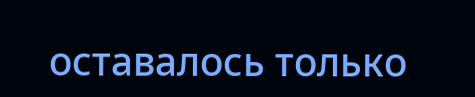оставалось только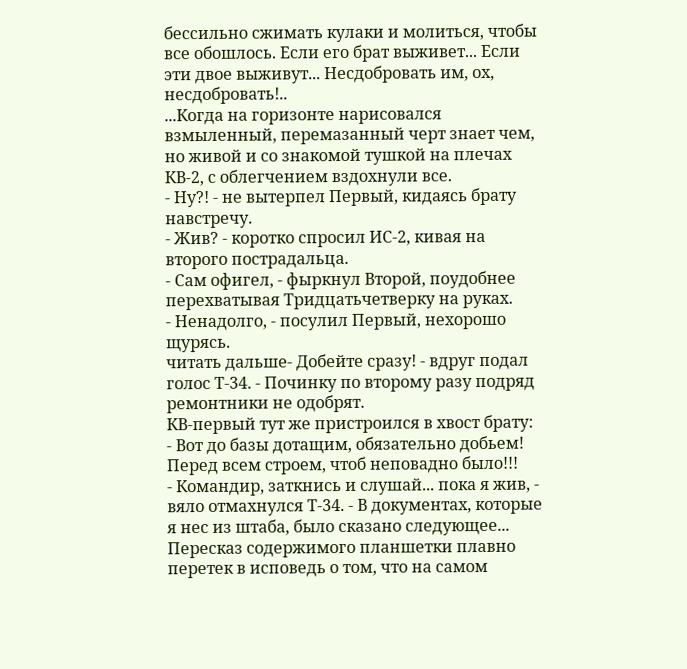бессильно сжимать кулаки и молиться, чтобы все обошлось. Если его брат выживет... Если эти двое выживут... Несдобровать им, ох, несдобровать!..
...Когда на горизонте нарисовался взмыленный, перемазанный черт знает чем, но живой и со знакомой тушкой на плечах КВ-2, с облегчением вздохнули все.
- Ну?! - не вытерпел Первый, кидаясь брату навстречу.
- Жив? - коротко спросил ИС-2, кивая на второго пострадальца.
- Сам офигел, - фыркнул Второй, поудобнее перехватывая Тридцатьчетверку на руках.
- Ненадолго, - посулил Первый, нехорошо щурясь.
читать дальше- Добейте сразу! - вдруг подал голос Т-34. - Починку по второму разу подряд ремонтники не одобрят.
КВ-первый тут же пристроился в хвост брату:
- Вот до базы дотащим, обязательно добьем! Перед всем строем, чтоб неповадно было!!!
- Командир, заткнись и слушай... пока я жив, - вяло отмахнулся Т-34. - В документах, которые я нес из штаба, было сказано следующее...
Пересказ содержимого планшетки плавно перетек в исповедь о том, что на самом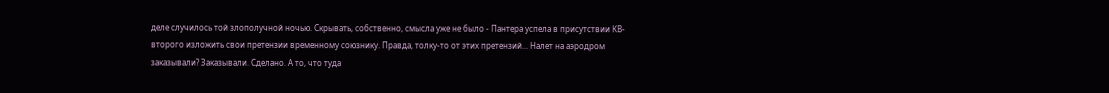деле случилось той злополучной ночью. Скрывать, собственно, смысла уже не было - Пантера успела в присутствии КВ-второго изложить свои претензии временному союзнику. Правда, толку-то от этих претензий... Налет на аэродром заказывали? Заказывали. Сделано. А то, что туда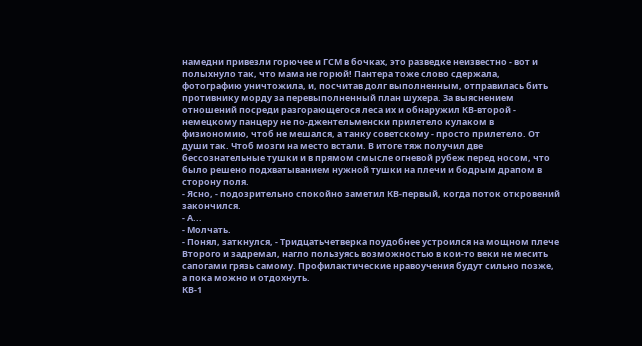намедни привезли горючее и ГСМ в бочках, это разведке неизвестно - вот и полыхнуло так, что мама не горюй! Пантера тоже слово сдержала, фотографию уничтожила, и, посчитав долг выполненным, отправилась бить противнику морду за перевыполненный план шухера. За выяснением отношений посреди разгорающегося леса их и обнаружил КВ-второй - немецкому панцеру не по-джентельменски прилетело кулаком в физиономию, чтоб не мешался, а танку советскому - просто прилетело. От души так. Чтоб мозги на место встали. В итоге тяж получил две бессознательные тушки и в прямом смысле огневой рубеж перед носом, что было решено подхватыванием нужной тушки на плечи и бодрым драпом в сторону поля.
- Ясно, - подозрительно спокойно заметил КВ-первый, когда поток откровений закончился.
- А...
- Молчать.
- Понял, заткнулся, - Тридцатьчетверка поудобнее устроился на мощном плече Второго и задремал, нагло пользуясь возможностью в кои-то веки не месить сапогами грязь самому. Профилактические нравоучения будут сильно позже, а пока можно и отдохнуть.
КВ-1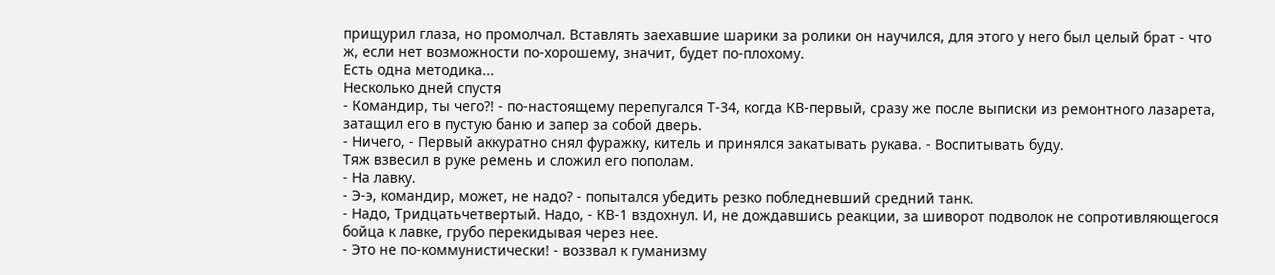прищурил глаза, но промолчал. Вставлять заехавшие шарики за ролики он научился, для этого у него был целый брат - что ж, если нет возможности по-хорошему, значит, будет по-плохому.
Есть одна методика...
Несколько дней спустя
- Командир, ты чего?! - по-настоящему перепугался Т-34, когда КВ-первый, сразу же после выписки из ремонтного лазарета, затащил его в пустую баню и запер за собой дверь.
- Ничего, - Первый аккуратно снял фуражку, китель и принялся закатывать рукава. - Воспитывать буду.
Тяж взвесил в руке ремень и сложил его пополам.
- На лавку.
- Э-э, командир, может, не надо? - попытался убедить резко побледневший средний танк.
- Надо, Тридцатьчетвертый. Надо, - КВ-1 вздохнул. И, не дождавшись реакции, за шиворот подволок не сопротивляющегося бойца к лавке, грубо перекидывая через нее.
- Это не по-коммунистически! - воззвал к гуманизму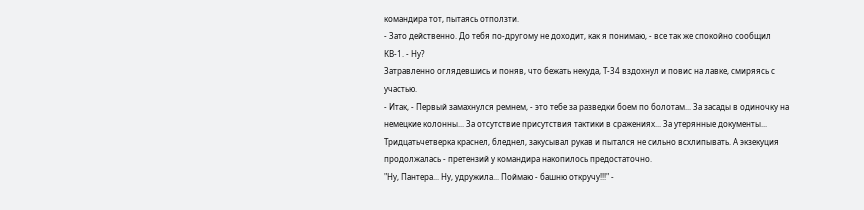командира тот, пытаясь отползти.
- Зато действенно. До тебя по-другому не доходит, как я понимаю, - все так же спокойно сообщил КВ-1. - Ну?
Затравленно оглядевшись и поняв, что бежать некуда, Т-34 вздохнул и повис на лавке, смиряясь с участью.
- Итак, - Первый замахнулся ремнем, - это тебе за разведки боем по болотам... За засады в одиночку на немецкие колонны... За отсутствие присутствия тактики в сражениях... За утерянные документы...
Тридцатьчетверка краснел, бледнел, закусывал рукав и пытался не сильно всхлипывать. А экзекуция продолжалась - претензий у командира накопилось предостаточно.
"Ну, Пантера... Ну, удружила... Поймаю - башню откручу!!!" -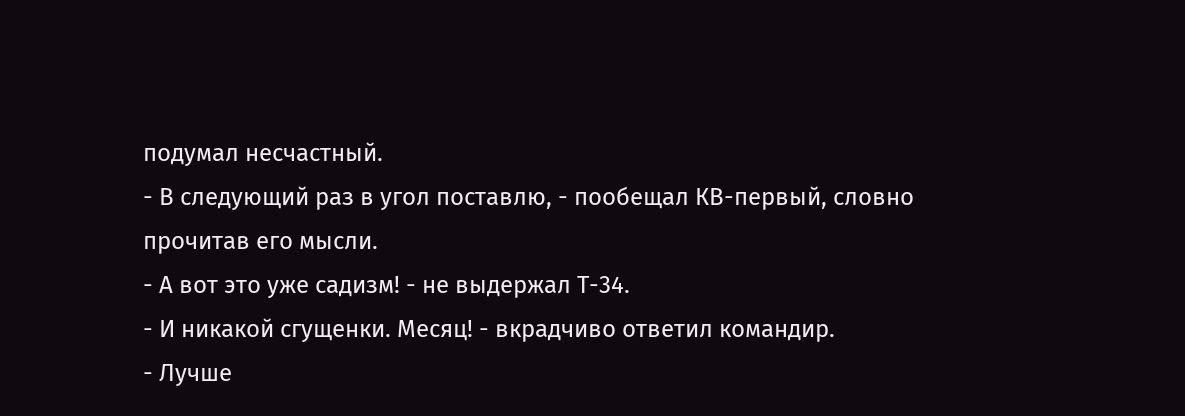подумал несчастный.
- В следующий раз в угол поставлю, - пообещал КВ-первый, словно прочитав его мысли.
- А вот это уже садизм! - не выдержал Т-34.
- И никакой сгущенки. Месяц! - вкрадчиво ответил командир.
- Лучше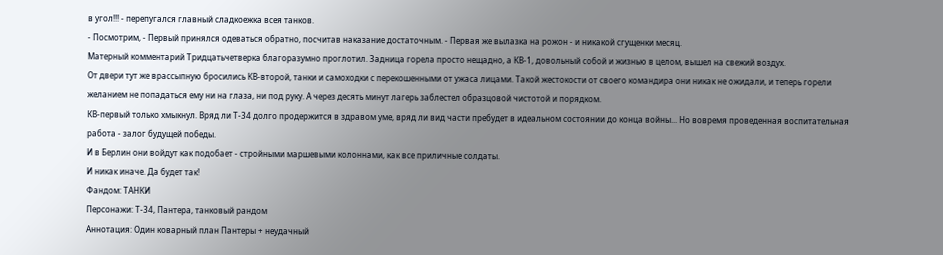в угол!!! - перепугался главный сладкоежка всея танков.
- Посмотрим, - Первый принялся одеваться обратно, посчитав наказание достаточным. - Первая же вылазка на рожон - и никакой сгущенки месяц.
Матерный комментарий Тридцатьчетверка благоразумно проглотил. Задница горела просто нещадно, а КВ-1, довольный собой и жизнью в целом, вышел на свежий воздух.
От двери тут же врассыпную бросились КВ-второй, танки и самоходки с перекошенными от ужаса лицами. Такой жестокости от своего командира они никак не ожидали, и теперь горели желанием не попадаться ему ни на глаза, ни под руку. А через десять минут лагерь заблестел образцовой чистотой и порядком.
КВ-первый только хмыкнул. Вряд ли Т-34 долго продержится в здравом уме, вряд ли вид части пребудет в идеальном состоянии до конца войны... Но вовремя проведенная воспитательная работа - залог будущей победы.
И в Берлин они войдут как подобает - стройными маршевыми колоннами, как все приличные солдаты.
И никак иначе. Да будет так!
Фандом: ТАНКИ
Персонажи: Т-34, Пантера, танковый рандом
Аннотация: Один коварный план Пантеры + неудачный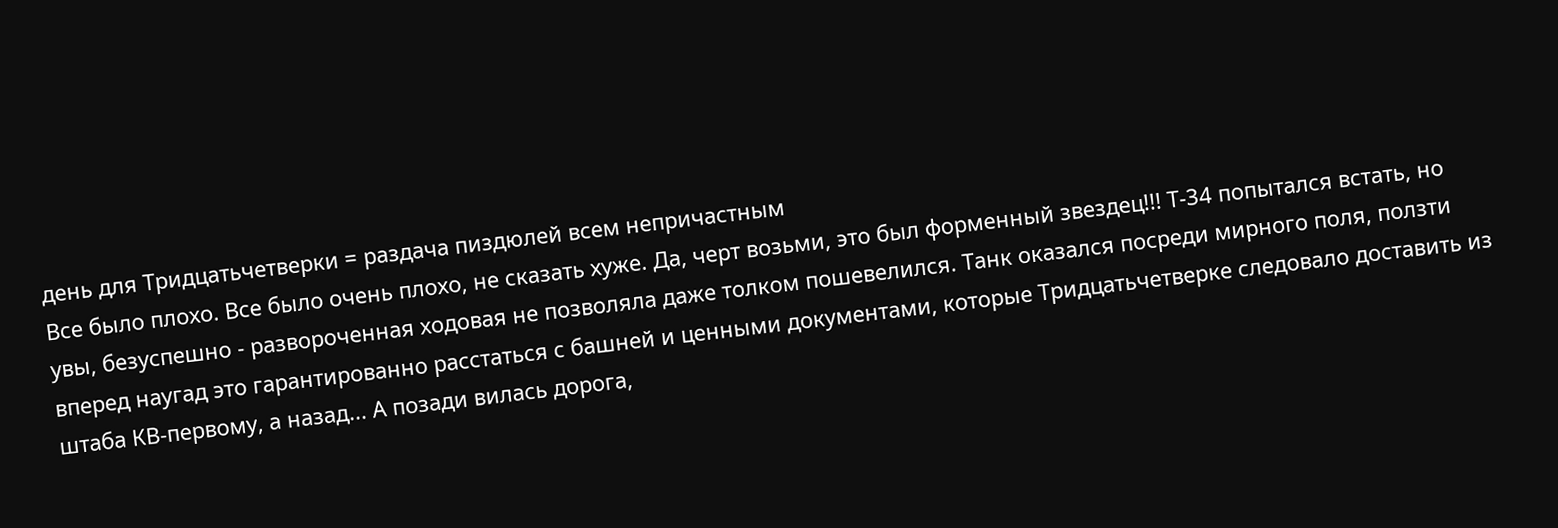день для Тридцатьчетверки = раздача пиздюлей всем непричастным
Все было плохо. Все было очень плохо, не сказать хуже. Да, черт возьми, это был форменный звездец!!! Т-34 попытался встать, но увы, безуспешно - развороченная ходовая не позволяла даже толком пошевелился. Танк оказался посреди мирного поля, ползти вперед наугад это гарантированно расстаться с башней и ценными документами, которые Тридцатьчетверке следовало доставить из штаба КВ-первому, а назад... А позади вилась дорога,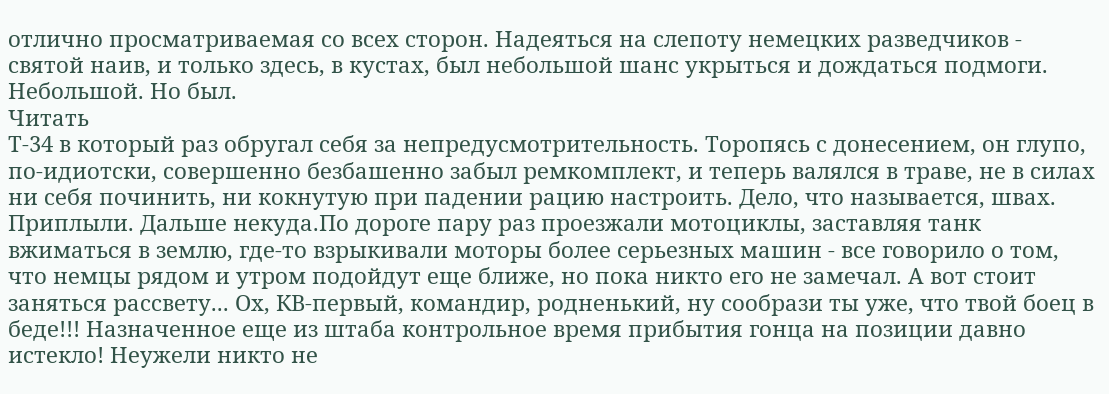отлично просматриваемая со всех сторон. Надеяться на слепоту немецких разведчиков - святой наив, и только здесь, в кустах, был небольшой шанс укрыться и дождаться подмоги.
Небольшой. Но был.
Читать
Т-34 в который раз обругал себя за непредусмотрительность. Торопясь с донесением, он глупо, по-идиотски, совершенно безбашенно забыл ремкомплект, и теперь валялся в траве, не в силах ни себя починить, ни кокнутую при падении рацию настроить. Дело, что называется, швах. Приплыли. Дальше некуда.По дороге пару раз проезжали мотоциклы, заставляя танк вжиматься в землю, где-то взрыкивали моторы более серьезных машин - все говорило о том, что немцы рядом и утром подойдут еще ближе, но пока никто его не замечал. А вот стоит заняться рассвету... Ох, КВ-первый, командир, родненький, ну сообрази ты уже, что твой боец в беде!!! Назначенное еще из штаба контрольное время прибытия гонца на позиции давно истекло! Неужели никто не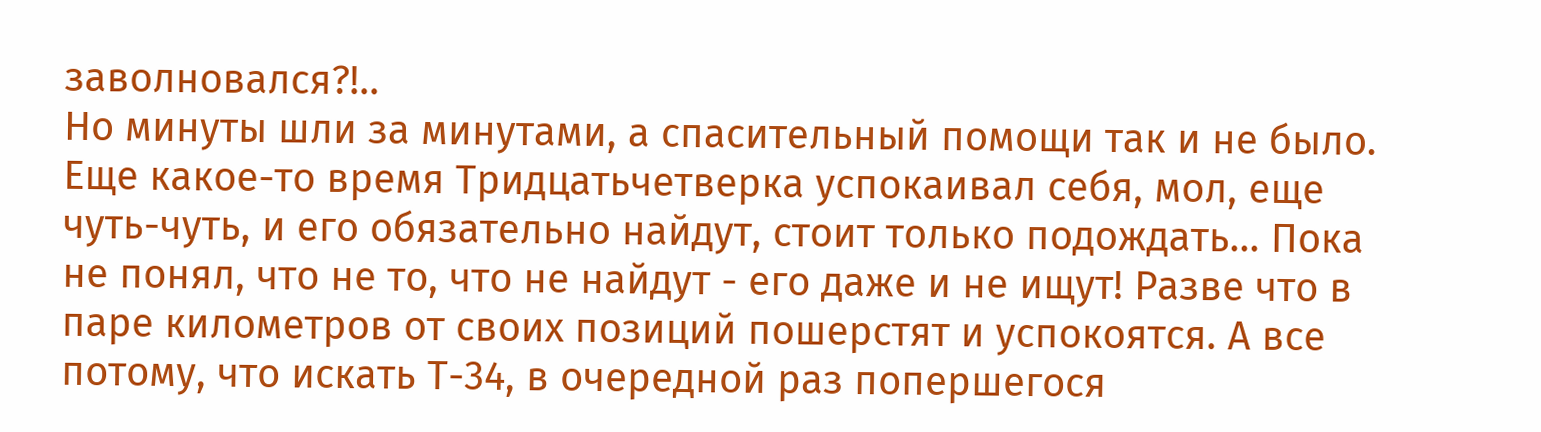заволновался?!..
Но минуты шли за минутами, а спасительный помощи так и не было. Еще какое-то время Тридцатьчетверка успокаивал себя, мол, еще чуть-чуть, и его обязательно найдут, стоит только подождать... Пока не понял, что не то, что не найдут - его даже и не ищут! Разве что в паре километров от своих позиций пошерстят и успокоятся. А все потому, что искать Т-34, в очередной раз попершегося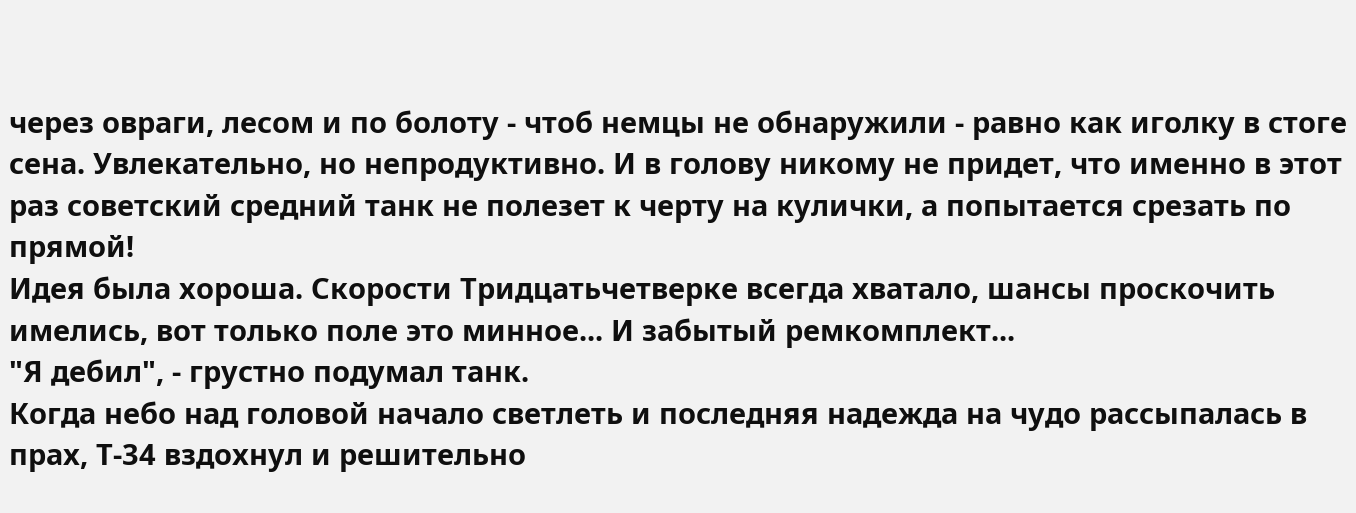через овраги, лесом и по болоту - чтоб немцы не обнаружили - равно как иголку в стоге сена. Увлекательно, но непродуктивно. И в голову никому не придет, что именно в этот раз советский средний танк не полезет к черту на кулички, а попытается срезать по прямой!
Идея была хороша. Скорости Тридцатьчетверке всегда хватало, шансы проскочить имелись, вот только поле это минное... И забытый ремкомплект...
"Я дебил", - грустно подумал танк.
Когда небо над головой начало светлеть и последняя надежда на чудо рассыпалась в прах, Т-34 вздохнул и решительно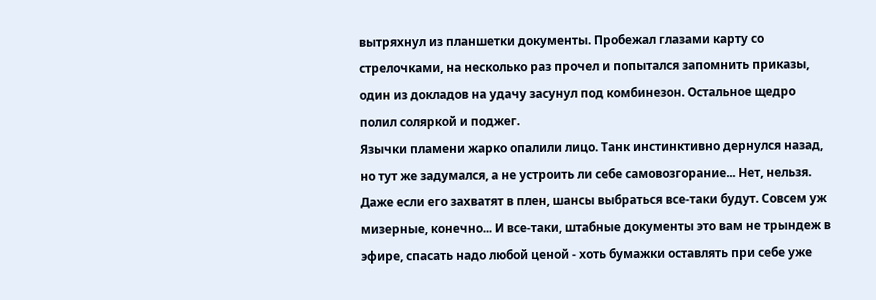вытряхнул из планшетки документы. Пробежал глазами карту со стрелочками, на несколько раз прочел и попытался запомнить приказы, один из докладов на удачу засунул под комбинезон. Остальное щедро полил соляркой и поджег.
Язычки пламени жарко опалили лицо. Танк инстинктивно дернулся назад, но тут же задумался, а не устроить ли себе самовозгорание... Нет, нельзя. Даже если его захватят в плен, шансы выбраться все-таки будут. Совсем уж мизерные, конечно... И все-таки, штабные документы это вам не трындеж в эфире, спасать надо любой ценой - хоть бумажки оставлять при себе уже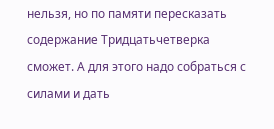нельзя, но по памяти пересказать содержание Тридцатьчетверка сможет. А для этого надо собраться с силами и дать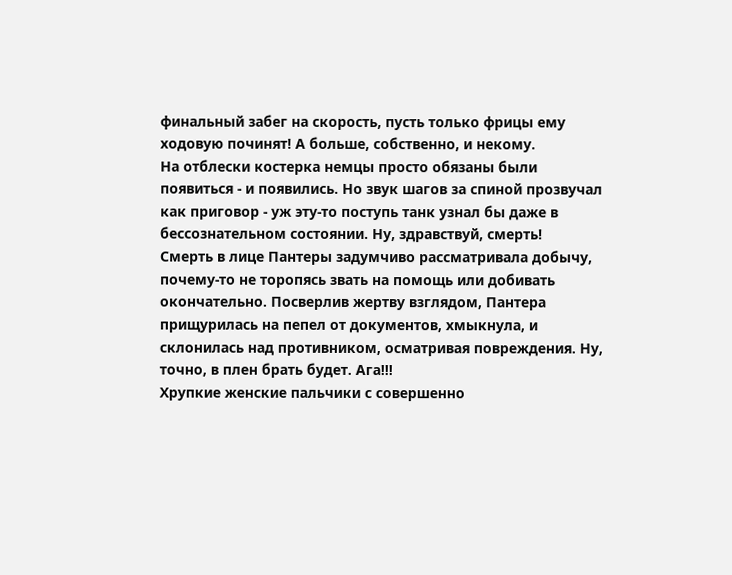финальный забег на скорость, пусть только фрицы ему ходовую починят! А больше, собственно, и некому.
На отблески костерка немцы просто обязаны были появиться - и появились. Но звук шагов за спиной прозвучал как приговор - уж эту-то поступь танк узнал бы даже в бессознательном состоянии. Ну, здравствуй, смерть!
Смерть в лице Пантеры задумчиво рассматривала добычу, почему-то не торопясь звать на помощь или добивать окончательно. Посверлив жертву взглядом, Пантера прищурилась на пепел от документов, хмыкнула, и склонилась над противником, осматривая повреждения. Ну, точно, в плен брать будет. Ага!!!
Хрупкие женские пальчики с совершенно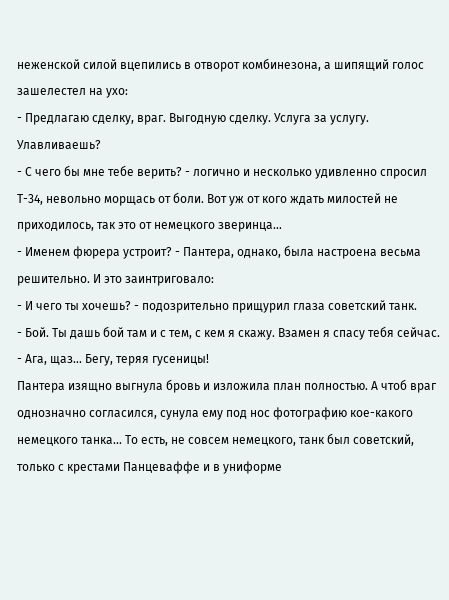неженской силой вцепились в отворот комбинезона, а шипящий голос зашелестел на ухо:
- Предлагаю сделку, враг. Выгодную сделку. Услуга за услугу. Улавливаешь?
- С чего бы мне тебе верить? - логично и несколько удивленно спросил Т-34, невольно морщась от боли. Вот уж от кого ждать милостей не приходилось, так это от немецкого зверинца...
- Именем фюрера устроит? - Пантера, однако, была настроена весьма решительно. И это заинтриговало:
- И чего ты хочешь? - подозрительно прищурил глаза советский танк.
- Бой. Ты дашь бой там и с тем, с кем я скажу. Взамен я спасу тебя сейчас.
- Ага, щаз... Бегу, теряя гусеницы!
Пантера изящно выгнула бровь и изложила план полностью. А чтоб враг однозначно согласился, сунула ему под нос фотографию кое-какого немецкого танка... То есть, не совсем немецкого, танк был советский, только с крестами Панцеваффе и в униформе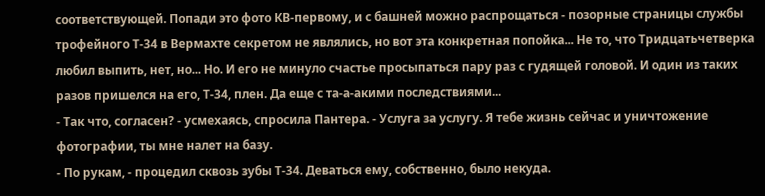соответствующей. Попади это фото КВ-первому, и с башней можно распрощаться - позорные страницы службы трофейного Т-34 в Вермахте секретом не являлись, но вот эта конкретная попойка... Не то, что Тридцатьчетверка любил выпить, нет, но... Но. И его не минуло счастье просыпаться пару раз с гудящей головой. И один из таких разов пришелся на его, Т-34, плен. Да еще с та-а-акими последствиями...
- Так что, согласен? - усмехаясь, спросила Пантера. - Услуга за услугу. Я тебе жизнь сейчас и уничтожение фотографии, ты мне налет на базу.
- По рукам, - процедил сквозь зубы Т-34. Деваться ему, собственно, было некуда.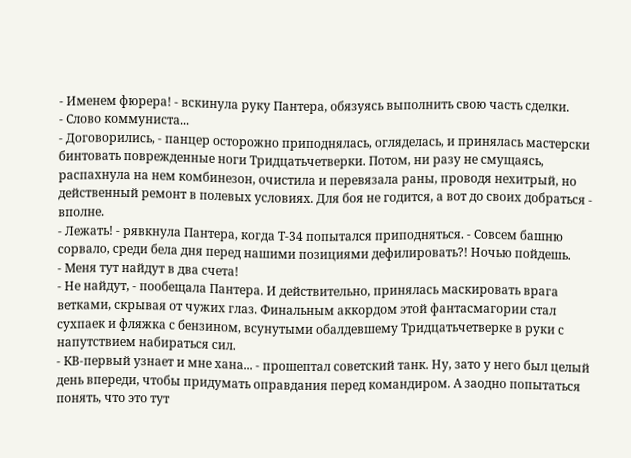- Именем фюрера! - вскинула руку Пантера, обязуясь выполнить свою часть сделки.
- Слово коммуниста...
- Договорились, - панцер осторожно приподнялась, огляделась, и принялась мастерски бинтовать поврежденные ноги Тридцатьчетверки. Потом, ни разу не смущаясь, распахнула на нем комбинезон, очистила и перевязала раны, проводя нехитрый, но действенный ремонт в полевых условиях. Для боя не годится, а вот до своих добраться - вполне.
- Лежать! - рявкнула Пантера, когда Т-34 попытался приподняться. - Совсем башню сорвало, среди бела дня перед нашими позициями дефилировать?! Ночью пойдешь.
- Меня тут найдут в два счета!
- Не найдут, - пообещала Пантера. И действительно, принялась маскировать врага ветками, скрывая от чужих глаз. Финальным аккордом этой фантасмагории стал сухпаек и фляжка с бензином, всунутыми обалдевшему Тридцатьчетверке в руки с напутствием набираться сил.
- КВ-первый узнает и мне хана... - прошептал советский танк. Ну, зато у него был целый день впереди, чтобы придумать оправдания перед командиром. А заодно попытаться понять, что это тут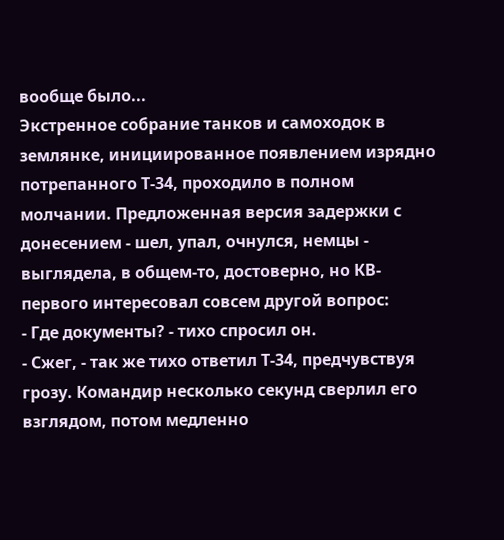вообще было...
Экстренное собрание танков и самоходок в землянке, инициированное появлением изрядно потрепанного Т-34, проходило в полном молчании. Предложенная версия задержки с донесением - шел, упал, очнулся, немцы - выглядела, в общем-то, достоверно, но КВ-первого интересовал совсем другой вопрос:
- Где документы? - тихо спросил он.
- Сжег, - так же тихо ответил Т-34, предчувствуя грозу. Командир несколько секунд сверлил его взглядом, потом медленно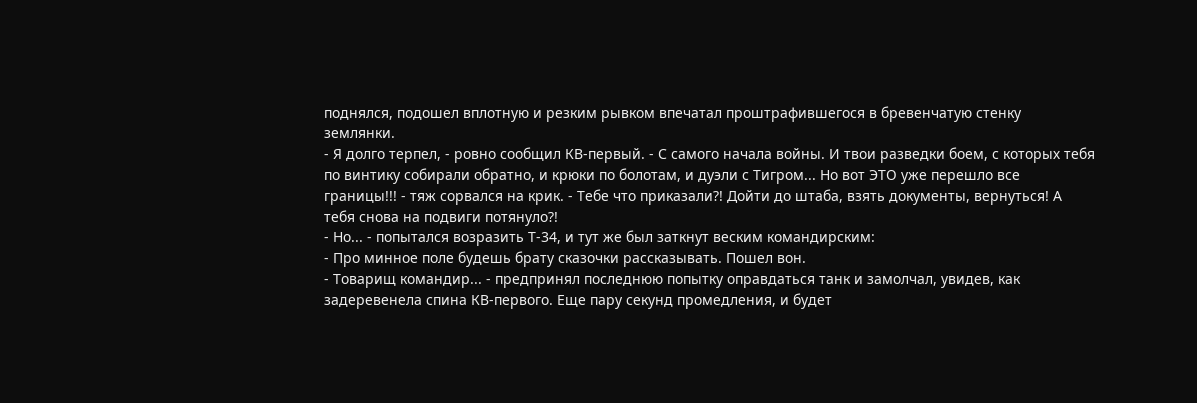поднялся, подошел вплотную и резким рывком впечатал проштрафившегося в бревенчатую стенку землянки.
- Я долго терпел, - ровно сообщил КВ-первый. - С самого начала войны. И твои разведки боем, с которых тебя по винтику собирали обратно, и крюки по болотам, и дуэли с Тигром... Но вот ЭТО уже перешло все границы!!! - тяж сорвался на крик. - Тебе что приказали?! Дойти до штаба, взять документы, вернуться! А тебя снова на подвиги потянуло?!
- Но... - попытался возразить Т-34, и тут же был заткнут веским командирским:
- Про минное поле будешь брату сказочки рассказывать. Пошел вон.
- Товарищ командир... - предпринял последнюю попытку оправдаться танк и замолчал, увидев, как задеревенела спина КВ-первого. Еще пару секунд промедления, и будет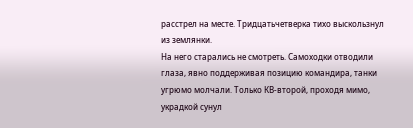расстрел на месте. Тридцатьчетверка тихо выскользнул из землянки.
На него старались не смотреть. Самоходки отводили глаза, явно поддерживая позицию командира, танки угрюмо молчали. Только КВ-второй, проходя мимо, украдкой сунул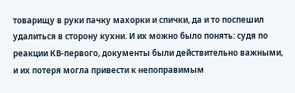товарищу в руки пачку махорки и спички, да и то поспешил удалиться в сторону кухни. И их можно было понять: судя по реакции КВ-первого, документы были действительно важными, и их потеря могла привести к непоправимым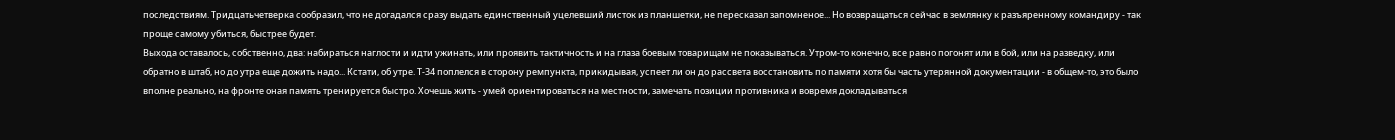последствиям. Тридцатьчетверка сообразил, что не догадался сразу выдать единственный уцелевший листок из планшетки, не пересказал запомненое... Но возвращаться сейчас в землянку к разъяренному командиру - так проще самому убиться, быстрее будет.
Выхода оставалось, собственно, два: набираться наглости и идти ужинать, или проявить тактичность и на глаза боевым товарищам не показываться. Утром-то конечно, все равно погонят или в бой, или на разведку, или обратно в штаб, но до утра еще дожить надо... Кстати, об утре. Т-34 поплелся в сторону ремпункта, прикидывая, успеет ли он до рассвета восстановить по памяти хотя бы часть утерянной документации - в общем-то, это было вполне реально, на фронте оная память тренируется быстро. Хочешь жить - умей ориентироваться на местности, замечать позиции противника и вовремя докладываться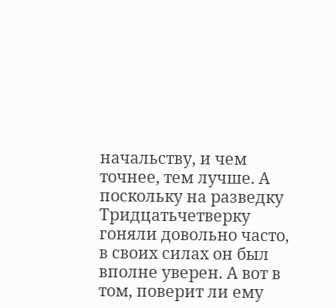начальству, и чем точнее, тем лучше. А поскольку на разведку Тридцатьчетверку гоняли довольно часто, в своих силах он был вполне уверен. А вот в том, поверит ли ему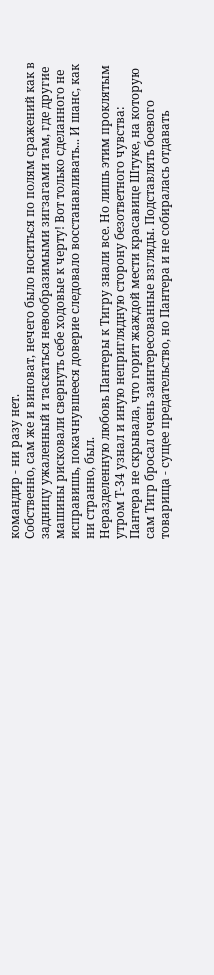командир - ни разу нет.
Собственно, сам же и виноват, нечего было носиться по полям сражений как в задницу ужаленный и таскаться невообразимыми зигзагами там, где другие машины рисковали свернуть себе ходовые к черту! Вот только сделанного не исправишь, покачнувшееся доверие следовало восстанавливать... И шанс, как ни странно, был.
Неразделенную любовь Пантеры к Тигру знали все. Но лишь этим проклятым утром Т-34 узнал и иную неприглядную сторону безответного чувства: Пантера не скрывала, что горит жаждой мести красавице Штуке, на которую сам Тигр бросал очень заинтересованные взгляды. Подставлять боевого товарища - сущее предательство, но Пантера и не собиралась отдавать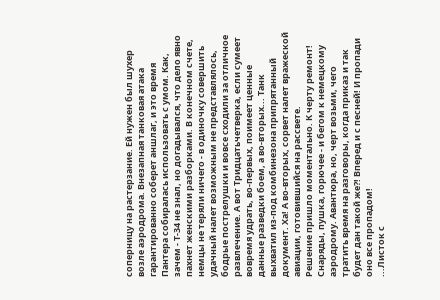соперницу на растерзание. Ей нужен был шухер возле аэродрома. Внезапная танковая атака гарантированно соберет аншлаг, и это время Пантера собиралась использовать с умом. Как, зачем - Т-34 не знал, но догадывался, что дело явно пахнет женскими разборками. В конечном счете, немцы не теряли ничего - в одиночку совершить удачный налет возможным не представлялось, бодрые пострелушки и вовсе сходили за отличное развлечение. А вот Тридцатьчетверка, если сумеет вовремя удрать, во-первых, поимеет ценные данные разведки боем, а во-вторых... Танк выхватил из-под комбинезона припрятанный документ. Ха! А во-вторых, сорвет налет вражеской авиации, готовившийся на рассвете.
Решение пришло моментально. К черту ремонт! Снаряды, пушка, горючее - и бегом к немецкому аэродрому. Авантюра, но, черт возьми, чего тратить время на разговоры, когда приказ и так будет дан такой же?! Вперед и с песней! И пропади оно все пропадом!
...Листок с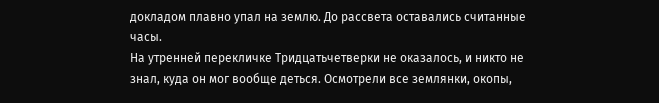докладом плавно упал на землю. До рассвета оставались считанные часы.
На утренней перекличке Тридцатьчетверки не оказалось, и никто не знал, куда он мог вообще деться. Осмотрели все землянки, окопы,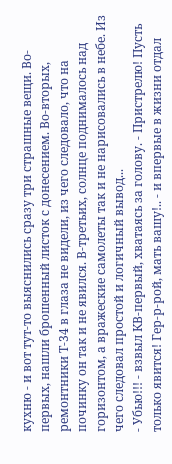кухню - и вот тут-то выяснились сразу три страшные вещи. Во-первых, нашли брошенный листок с донесением. Во-вторых, ремонтники Т-34 в глаза не видели, из чего следовало, что на починку он так и не явился. В-третьих, солнце поднималось над горизонтом, а вражеские самолеты так и не нарисовались в небе. Из чего следовал простой и логичный вывод...
- Убью!!! - взвыл КВ-первый, хватаясь за голову. - Пристрелю! Пусть только явится! Гер-р-рой, мать вашу!.. - и впервые в жизни отдал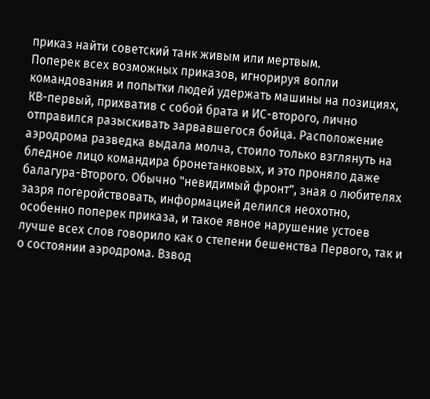приказ найти советский танк живым или мертвым.
Поперек всех возможных приказов, игнорируя вопли командования и попытки людей удержать машины на позициях, КВ-первый, прихватив с собой брата и ИС-второго, лично отправился разыскивать зарвавшегося бойца. Расположение аэродрома разведка выдала молча, стоило только взглянуть на бледное лицо командира бронетанковых, и это проняло даже балагура-Второго. Обычно "невидимый фронт", зная о любителях зазря погеройствовать, информацией делился неохотно, особенно поперек приказа, и такое явное нарушение устоев лучше всех слов говорило как о степени бешенства Первого, так и о состоянии аэродрома. Взвод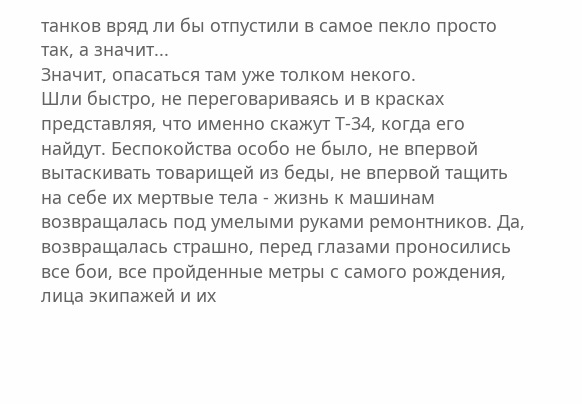танков вряд ли бы отпустили в самое пекло просто так, а значит...
Значит, опасаться там уже толком некого.
Шли быстро, не переговариваясь и в красках представляя, что именно скажут Т-34, когда его найдут. Беспокойства особо не было, не впервой вытаскивать товарищей из беды, не впервой тащить на себе их мертвые тела - жизнь к машинам возвращалась под умелыми руками ремонтников. Да, возвращалась страшно, перед глазами проносились все бои, все пройденные метры с самого рождения, лица экипажей и их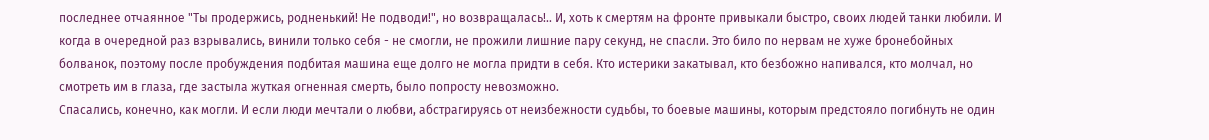последнее отчаянное "Ты продержись, родненький! Не подводи!", но возвращалась!.. И, хоть к смертям на фронте привыкали быстро, своих людей танки любили. И когда в очередной раз взрывались, винили только себя - не смогли, не прожили лишние пару секунд, не спасли. Это било по нервам не хуже бронебойных болванок, поэтому после пробуждения подбитая машина еще долго не могла придти в себя. Кто истерики закатывал, кто безбожно напивался, кто молчал, но смотреть им в глаза, где застыла жуткая огненная смерть, было попросту невозможно.
Спасались, конечно, как могли. И если люди мечтали о любви, абстрагируясь от неизбежности судьбы, то боевые машины, которым предстояло погибнуть не один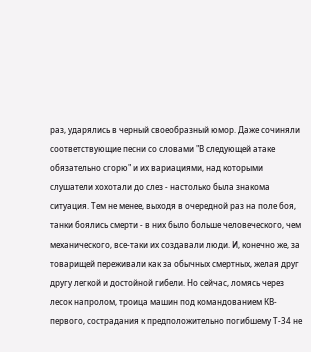раз, ударялись в черный своеобразный юмор. Даже сочиняли соответствующие песни со словами "В следующей атаке обязательно сгорю" и их вариациями, над которыми слушатели хохотали до слез - настолько была знакома ситуация. Тем не менее, выходя в очередной раз на поле боя, танки боялись смерти - в них было больше человеческого, чем механического, все-таки их создавали люди. И, конечно же, за товарищей переживали как за обычных смертных, желая друг другу легкой и достойной гибели. Но сейчас, ломясь через лесок напролом, троица машин под командованием КВ-первого, сострадания к предположительно погибшему Т-34 не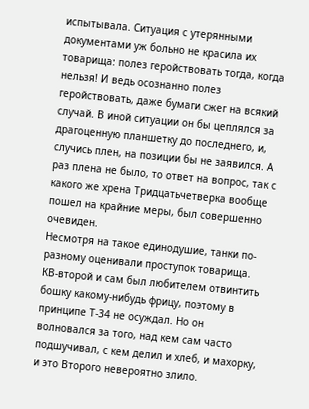испытывала. Ситуация с утерянными документами уж больно не красила их товарища: полез геройствовать тогда, когда нельзя! И ведь осознанно полез геройствовать, даже бумаги сжег на всякий случай. В иной ситуации он бы цеплялся за драгоценную планшетку до последнего, и, случись плен, на позиции бы не заявился. А раз плена не было, то ответ на вопрос, так с какого же хрена Тридцатьчетверка вообще пошел на крайние меры, был совершенно очевиден.
Несмотря на такое единодушие, танки по-разному оценивали проступок товарища. КВ-второй и сам был любителем отвинтить бошку какому-нибудь фрицу, поэтому в принципе Т-34 не осуждал. Но он волновался за того, над кем сам часто подшучивал, с кем делил и хлеб, и махорку, и это Второго невероятно злило.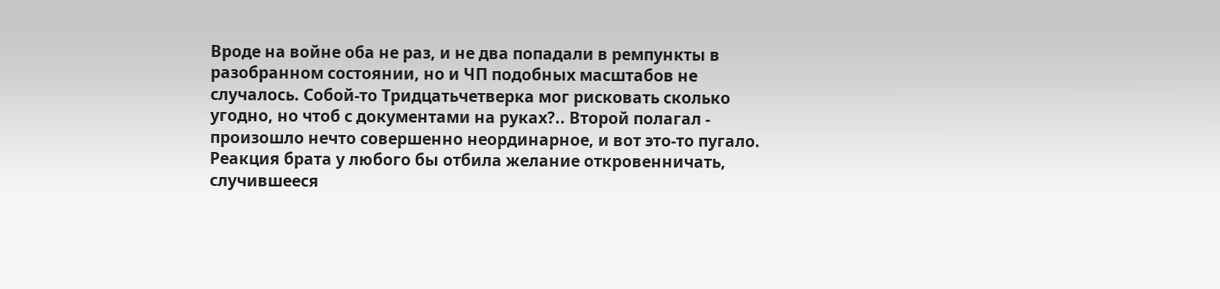Вроде на войне оба не раз, и не два попадали в ремпункты в разобранном состоянии, но и ЧП подобных масштабов не случалось. Собой-то Тридцатьчетверка мог рисковать сколько угодно, но чтоб с документами на руках?.. Второй полагал - произошло нечто совершенно неординарное, и вот это-то пугало. Реакция брата у любого бы отбила желание откровенничать, случившееся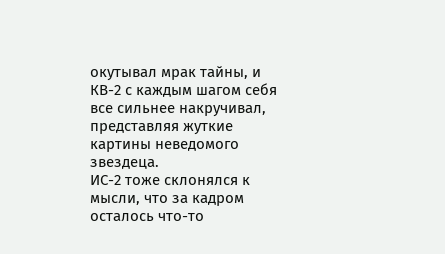окутывал мрак тайны, и КВ-2 с каждым шагом себя все сильнее накручивал, представляя жуткие картины неведомого звездеца.
ИС-2 тоже склонялся к мысли, что за кадром осталось что-то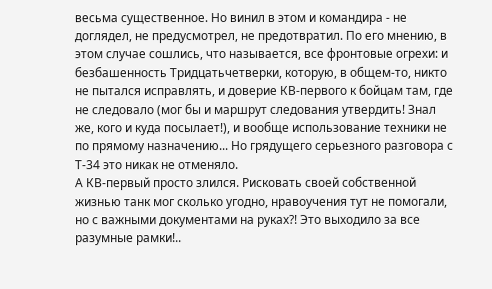весьма существенное. Но винил в этом и командира - не доглядел, не предусмотрел, не предотвратил. По его мнению, в этом случае сошлись, что называется, все фронтовые огрехи: и безбашенность Тридцатьчетверки, которую, в общем-то, никто не пытался исправлять, и доверие КВ-первого к бойцам там, где не следовало (мог бы и маршрут следования утвердить! Знал же, кого и куда посылает!), и вообще использование техники не по прямому назначению... Но грядущего серьезного разговора с Т-34 это никак не отменяло.
А КВ-первый просто злился. Рисковать своей собственной жизнью танк мог сколько угодно, нравоучения тут не помогали, но с важными документами на руках?! Это выходило за все разумные рамки!..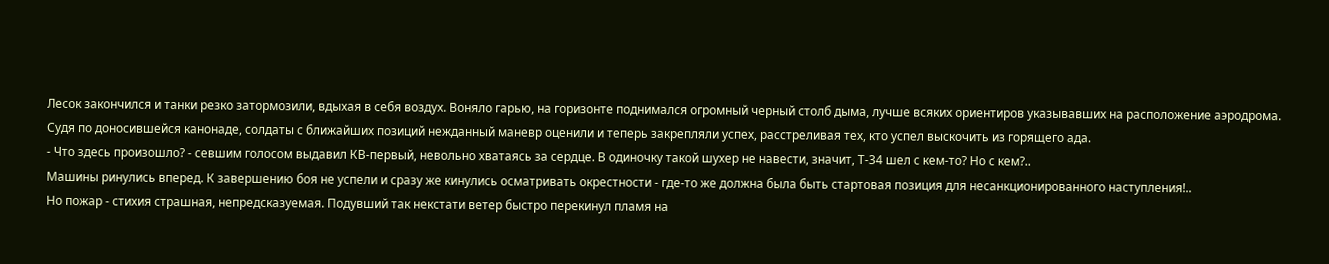Лесок закончился и танки резко затормозили, вдыхая в себя воздух. Воняло гарью, на горизонте поднимался огромный черный столб дыма, лучше всяких ориентиров указывавших на расположение аэродрома. Судя по доносившейся канонаде, солдаты с ближайших позиций нежданный маневр оценили и теперь закрепляли успех, расстреливая тех, кто успел выскочить из горящего ада.
- Что здесь произошло? - севшим голосом выдавил КВ-первый, невольно хватаясь за сердце. В одиночку такой шухер не навести, значит, Т-34 шел с кем-то? Но с кем?..
Машины ринулись вперед. К завершению боя не успели и сразу же кинулись осматривать окрестности - где-то же должна была быть стартовая позиция для несанкционированного наступления!..
Но пожар - стихия страшная, непредсказуемая. Подувший так некстати ветер быстро перекинул пламя на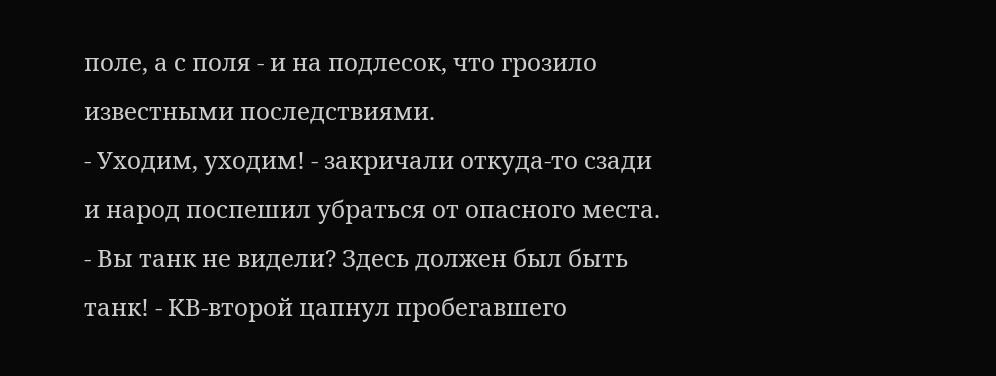поле, а с поля - и на подлесок, что грозило известными последствиями.
- Уходим, уходим! - закричали откуда-то сзади и народ поспешил убраться от опасного места.
- Вы танк не видели? Здесь должен был быть танк! - КВ-второй цапнул пробегавшего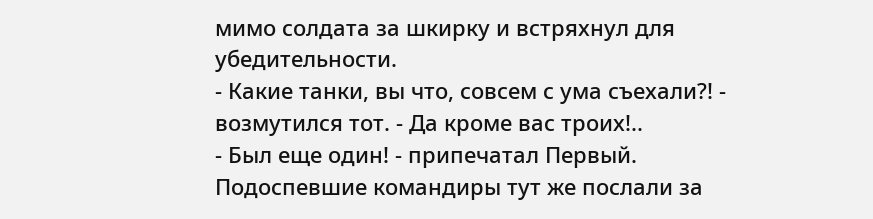мимо солдата за шкирку и встряхнул для убедительности.
- Какие танки, вы что, совсем с ума съехали?! - возмутился тот. - Да кроме вас троих!..
- Был еще один! - припечатал Первый. Подоспевшие командиры тут же послали за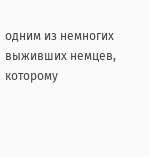одним из немногих выживших немцев, которому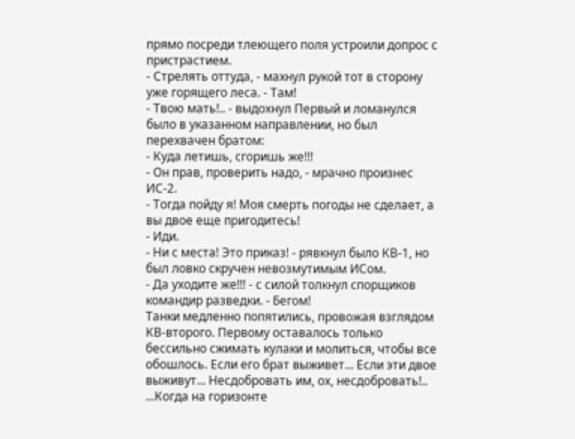прямо посреди тлеющего поля устроили допрос с пристрастием.
- Стрелять оттуда, - махнул рукой тот в сторону уже горящего леса. - Там!
- Твою мать!.. - выдохнул Первый и ломанулся было в указанном направлении, но был перехвачен братом:
- Куда летишь, сгоришь же!!!
- Он прав, проверить надо, - мрачно произнес ИС-2.
- Тогда пойду я! Моя смерть погоды не сделает, а вы двое еще пригодитесь!
- Иди.
- Ни с места! Это приказ! - рявкнул было КВ-1, но был ловко скручен невозмутимым ИСом.
- Да уходите же!!! - с силой толкнул спорщиков командир разведки. - Бегом!
Танки медленно попятились, провожая взглядом КВ-второго. Первому оставалось только бессильно сжимать кулаки и молиться, чтобы все обошлось. Если его брат выживет... Если эти двое выживут... Несдобровать им, ох, несдобровать!..
...Когда на горизонте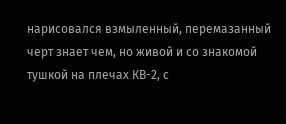нарисовался взмыленный, перемазанный черт знает чем, но живой и со знакомой тушкой на плечах КВ-2, с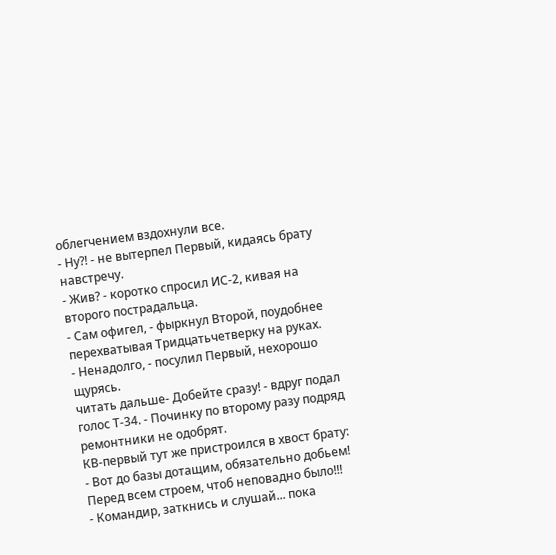облегчением вздохнули все.
- Ну?! - не вытерпел Первый, кидаясь брату навстречу.
- Жив? - коротко спросил ИС-2, кивая на второго пострадальца.
- Сам офигел, - фыркнул Второй, поудобнее перехватывая Тридцатьчетверку на руках.
- Ненадолго, - посулил Первый, нехорошо щурясь.
читать дальше- Добейте сразу! - вдруг подал голос Т-34. - Починку по второму разу подряд ремонтники не одобрят.
КВ-первый тут же пристроился в хвост брату:
- Вот до базы дотащим, обязательно добьем! Перед всем строем, чтоб неповадно было!!!
- Командир, заткнись и слушай... пока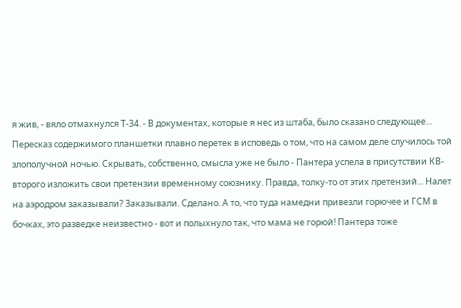я жив, - вяло отмахнулся Т-34. - В документах, которые я нес из штаба, было сказано следующее...
Пересказ содержимого планшетки плавно перетек в исповедь о том, что на самом деле случилось той злополучной ночью. Скрывать, собственно, смысла уже не было - Пантера успела в присутствии КВ-второго изложить свои претензии временному союзнику. Правда, толку-то от этих претензий... Налет на аэродром заказывали? Заказывали. Сделано. А то, что туда намедни привезли горючее и ГСМ в бочках, это разведке неизвестно - вот и полыхнуло так, что мама не горюй! Пантера тоже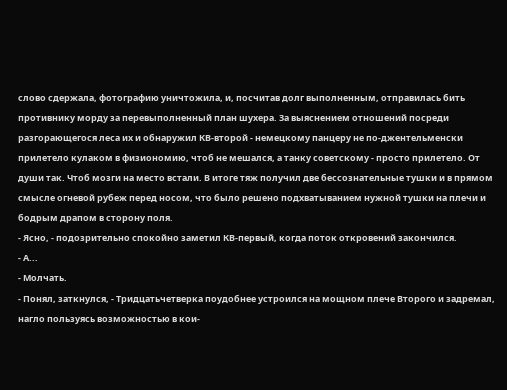слово сдержала, фотографию уничтожила, и, посчитав долг выполненным, отправилась бить противнику морду за перевыполненный план шухера. За выяснением отношений посреди разгорающегося леса их и обнаружил КВ-второй - немецкому панцеру не по-джентельменски прилетело кулаком в физиономию, чтоб не мешался, а танку советскому - просто прилетело. От души так. Чтоб мозги на место встали. В итоге тяж получил две бессознательные тушки и в прямом смысле огневой рубеж перед носом, что было решено подхватыванием нужной тушки на плечи и бодрым драпом в сторону поля.
- Ясно, - подозрительно спокойно заметил КВ-первый, когда поток откровений закончился.
- А...
- Молчать.
- Понял, заткнулся, - Тридцатьчетверка поудобнее устроился на мощном плече Второго и задремал, нагло пользуясь возможностью в кои-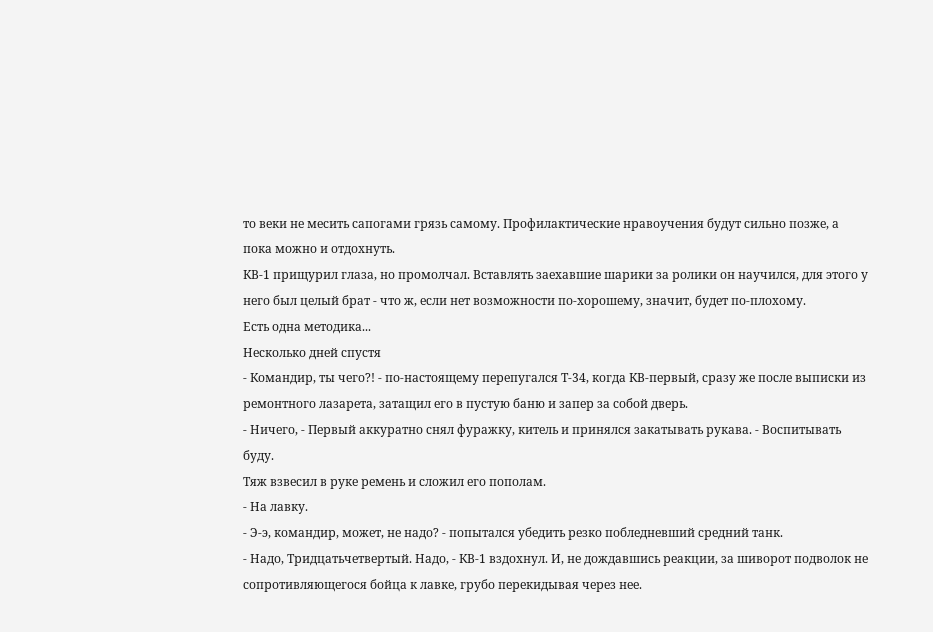то веки не месить сапогами грязь самому. Профилактические нравоучения будут сильно позже, а пока можно и отдохнуть.
КВ-1 прищурил глаза, но промолчал. Вставлять заехавшие шарики за ролики он научился, для этого у него был целый брат - что ж, если нет возможности по-хорошему, значит, будет по-плохому.
Есть одна методика...
Несколько дней спустя
- Командир, ты чего?! - по-настоящему перепугался Т-34, когда КВ-первый, сразу же после выписки из ремонтного лазарета, затащил его в пустую баню и запер за собой дверь.
- Ничего, - Первый аккуратно снял фуражку, китель и принялся закатывать рукава. - Воспитывать буду.
Тяж взвесил в руке ремень и сложил его пополам.
- На лавку.
- Э-э, командир, может, не надо? - попытался убедить резко побледневший средний танк.
- Надо, Тридцатьчетвертый. Надо, - КВ-1 вздохнул. И, не дождавшись реакции, за шиворот подволок не сопротивляющегося бойца к лавке, грубо перекидывая через нее.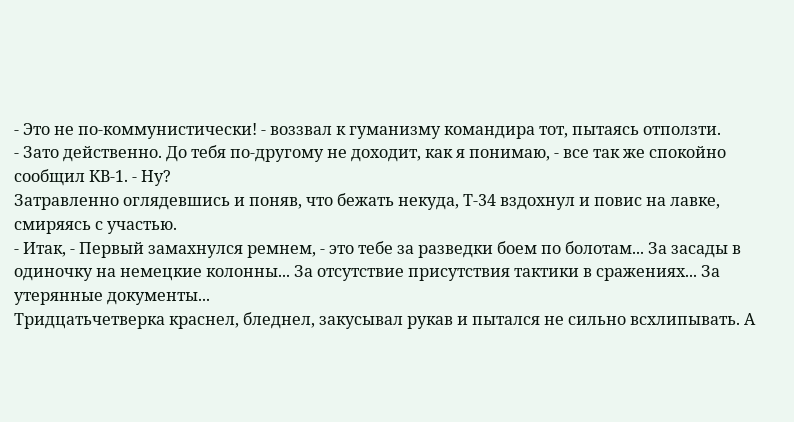- Это не по-коммунистически! - воззвал к гуманизму командира тот, пытаясь отползти.
- Зато действенно. До тебя по-другому не доходит, как я понимаю, - все так же спокойно сообщил КВ-1. - Ну?
Затравленно оглядевшись и поняв, что бежать некуда, Т-34 вздохнул и повис на лавке, смиряясь с участью.
- Итак, - Первый замахнулся ремнем, - это тебе за разведки боем по болотам... За засады в одиночку на немецкие колонны... За отсутствие присутствия тактики в сражениях... За утерянные документы...
Тридцатьчетверка краснел, бледнел, закусывал рукав и пытался не сильно всхлипывать. А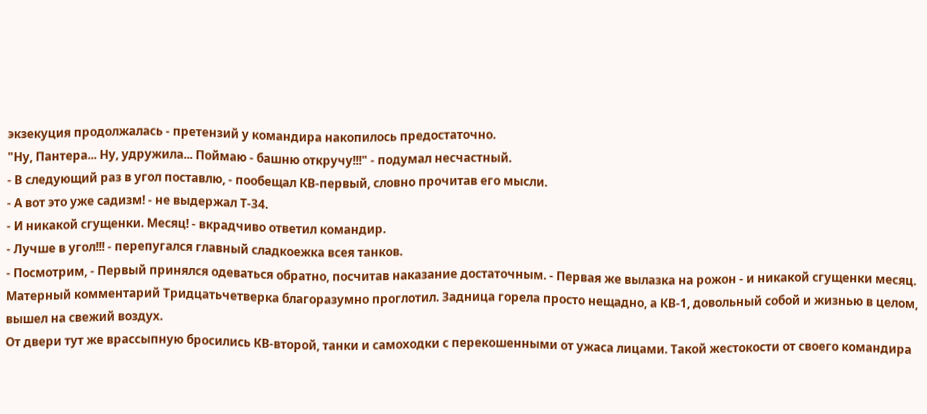экзекуция продолжалась - претензий у командира накопилось предостаточно.
"Ну, Пантера... Ну, удружила... Поймаю - башню откручу!!!" - подумал несчастный.
- В следующий раз в угол поставлю, - пообещал КВ-первый, словно прочитав его мысли.
- А вот это уже садизм! - не выдержал Т-34.
- И никакой сгущенки. Месяц! - вкрадчиво ответил командир.
- Лучше в угол!!! - перепугался главный сладкоежка всея танков.
- Посмотрим, - Первый принялся одеваться обратно, посчитав наказание достаточным. - Первая же вылазка на рожон - и никакой сгущенки месяц.
Матерный комментарий Тридцатьчетверка благоразумно проглотил. Задница горела просто нещадно, а КВ-1, довольный собой и жизнью в целом, вышел на свежий воздух.
От двери тут же врассыпную бросились КВ-второй, танки и самоходки с перекошенными от ужаса лицами. Такой жестокости от своего командира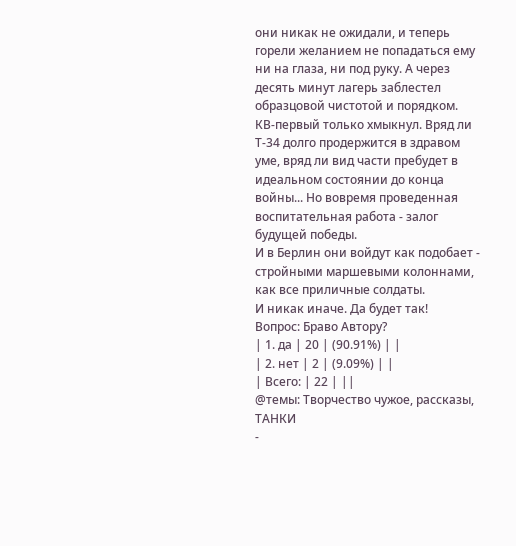они никак не ожидали, и теперь горели желанием не попадаться ему ни на глаза, ни под руку. А через десять минут лагерь заблестел образцовой чистотой и порядком.
КВ-первый только хмыкнул. Вряд ли Т-34 долго продержится в здравом уме, вряд ли вид части пребудет в идеальном состоянии до конца войны... Но вовремя проведенная воспитательная работа - залог будущей победы.
И в Берлин они войдут как подобает - стройными маршевыми колоннами, как все приличные солдаты.
И никак иначе. Да будет так!
Вопрос: Браво Автору?
| 1. да | 20 | (90.91%) | |
| 2. нет | 2 | (9.09%) | |
| Всего: | 22 | ||
@темы: Творчество чужое, рассказы, ТАНКИ
-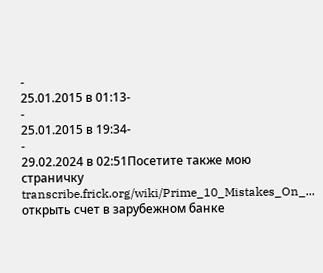-
25.01.2015 в 01:13-
-
25.01.2015 в 19:34-
-
29.02.2024 в 02:51Посетите также мою страничку
transcribe.frick.org/wiki/Prime_10_Mistakes_On_... открыть счет в зарубежном банке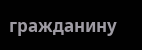гражданину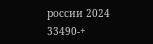россии 2024
33490-+